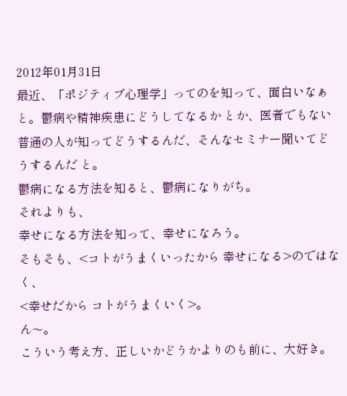2012年01月31日
最近、「ポジティブ心理学」ってのを知って、面白いなぁと。鬱病や精神疾患にどうしてなるか とか、医者でもない普通の人が知ってどうするんだ、そんなセミナー聞いてどうするんだ と。
鬱病になる方法を知ると、鬱病になりがち。
それよりも、
幸せになる方法を知って、幸せになろう。
そもそも、<コトがうまくいったから 幸せになる>のではなく、
<幸せだから コトがうまくいく>。
ん〜。
こういう考え方、正しいかどうかよりのも前に、大好き。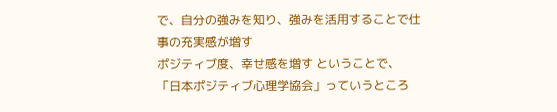で、自分の強みを知り、強みを活用することで仕事の充実感が増す
ポジティブ度、幸せ感を増す ということで、
「日本ポジティブ心理学協会」っていうところ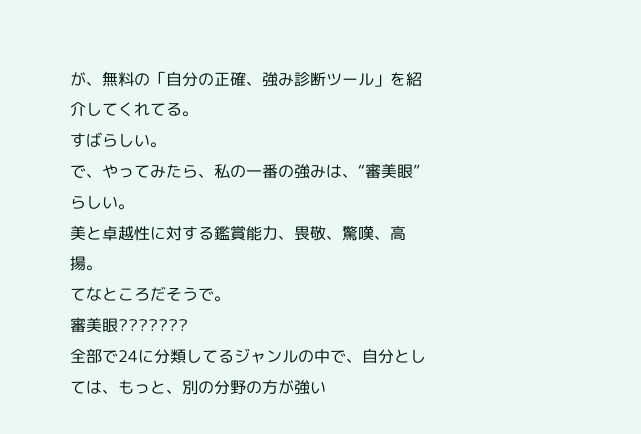が、無料の「自分の正確、強み診断ツール」を紹介してくれてる。
すばらしい。
で、やってみたら、私の一番の強みは、“審美眼” らしい。
美と卓越性に対する鑑賞能力、畏敬、驚嘆、高揚。
てなところだそうで。
審美眼???????
全部で24に分類してるジャンルの中で、自分としては、もっと、別の分野の方が強い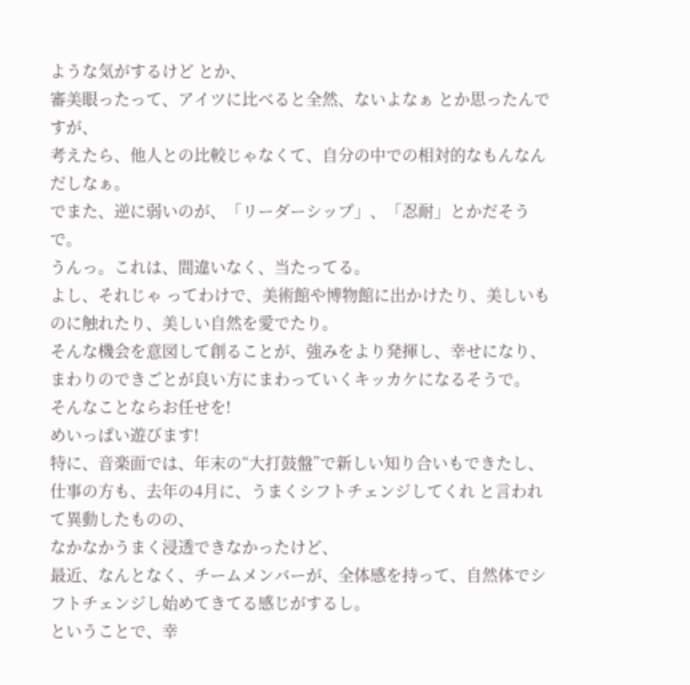ような気がするけど とか、
審美眼ったって、アイツに比べると全然、ないよなぁ とか思ったんですが、
考えたら、他人との比較じゃなくて、自分の中での相対的なもんなんだしなぁ。
でまた、逆に弱いのが、「リーダーシップ」、「忍耐」とかだそうで。
うんっ。これは、間違いなく、当たってる。
よし、それじゃ ってわけで、美術館や博物館に出かけたり、美しいものに触れたり、美しい自然を愛でたり。
そんな機会を意図して創ることが、強みをより発揮し、幸せになり、まわりのできごとが良い方にまわっていくキッカケになるそうで。
そんなことならお任せを!
めいっぱい遊びます!
特に、音楽面では、年末の“大打鼓盤”で新しい知り合いもできたし、
仕事の方も、去年の4月に、うまくシフトチェンジしてくれ と言われて異動したものの、
なかなかうまく浸透できなかったけど、
最近、なんとなく、チームメンバーが、全体感を持って、自然体でシフトチェンジし始めてきてる感じがするし。
ということで、幸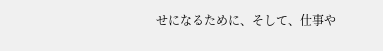せになるために、そして、仕事や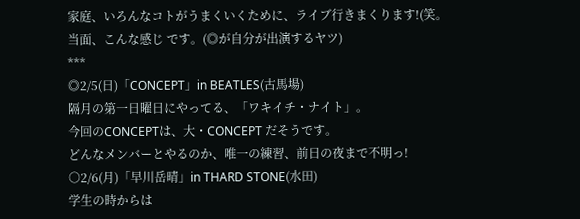家庭、いろんなコトがうまくいくために、ライブ行きまくります!(笑。
当面、こんな感じ です。(◎が自分が出演するヤツ)
***
◎2/5(日)「CONCEPT」in BEATLES(古馬場)
隔月の第一日曜日にやってる、「ワキイチ・ナイト」。
今回のCONCEPTは、大・CONCEPT だそうです。
どんなメンバーとやるのか、唯一の練習、前日の夜まで不明っ!
○2/6(月)「早川岳晴」in THARD STONE(水田)
学生の時からは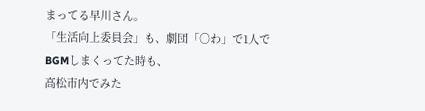まってる早川さん。
「生活向上委員会」も、劇団「○わ」で1人でBGMしまくってた時も、
高松市内でみた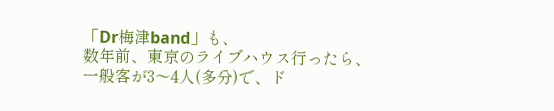「Dr梅津band」も、
数年前、東京のライブハウス行ったら、一般客が3〜4人(多分)で、ド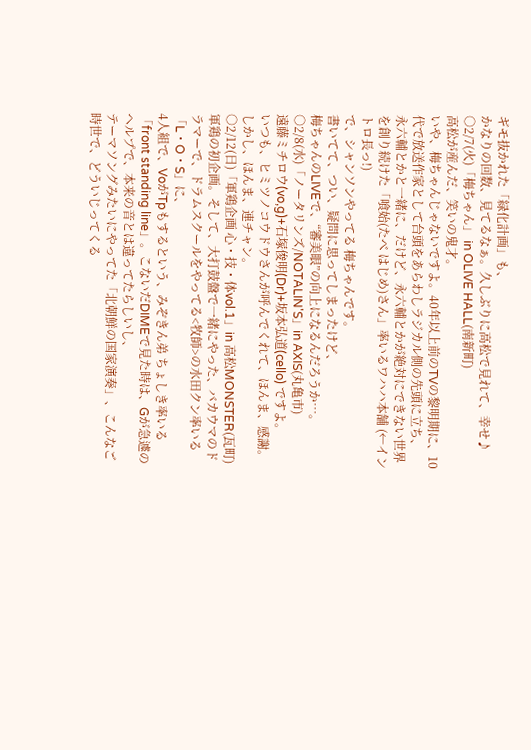ギモ抜かれた「緑化計画」も、
かなりの回数、見てるなぁ。久しぶりに高松で見れて、幸せ♪
○2/7(火)「梅ちゃん」 in OLIVE HALL(南新町)
高松が産んだ、笑いの鬼才。
いや、梅ちゃんじゃないですよ。40年以上前のTVの黎明期に、10代で放送作家として台頭をあらわしラジカル側の先頭に立ち、
永六輔とかと一緒に、だけど、永六輔とかが絶対にできない世界を創り続けた「喰始(たべ はじめ)さん」率いるワハハ本舗 (←イントロ長っ!)
で、シャンソンやってる 梅ちゃんです。
書いてて、つい、疑問に思ってしまったけど、
梅ちゃんのLIVEで、“審美眼”の向上になるんだろうか…。
○2/8(水)「ノータリンズ/NOTALIN'S」in AXIS(丸亀市)
遠藤ミチロウ(vo,g)+石塚俊明(Dr)+坂本弘道(cello) ですよ。
いつも、ヒミツノコウドウさんが呼んでくれて、ほんま、感謝。
しかし、ほんま、連チャン。
○2/12(日)「軍鶏企画 心・技・体vol.1」in 高松MONSTER(瓦町)
軍鶏の初企画。そして、大打鼓盤で一緒にやった、バカウマのドラマーで、ドラムスクールをやってる<牧師>の水田クン率いる「L・O・S」に、
4人組で、VoがTpもするという、みぞきん弟 ちょしき率いる「front standing line」。こないだDIMEで見た時は、Gが急遽のヘルプで、本来の音とは違ってたらしいし、
テーマソングみたいにやってた「北朝鮮の国家演奏」、こんなご時世で、どういじってくる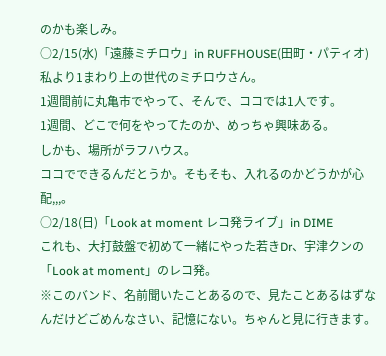のかも楽しみ。
○2/15(水)「遠藤ミチロウ」in RUFFHOUSE(田町・パティオ)
私より1まわり上の世代のミチロウさん。
1週間前に丸亀市でやって、そんで、ココでは1人です。
1週間、どこで何をやってたのか、めっちゃ興味ある。
しかも、場所がラフハウス。
ココでできるんだとうか。そもそも、入れるのかどうかが心配,,,。
○2/18(日)「Look at moment レコ発ライブ」in DIME
これも、大打鼓盤で初めて一緒にやった若きDr、宇津クンの「Look at moment」のレコ発。
※このバンド、名前聞いたことあるので、見たことあるはずなんだけどごめんなさい、記憶にない。ちゃんと見に行きます。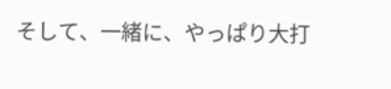そして、一緒に、やっぱり大打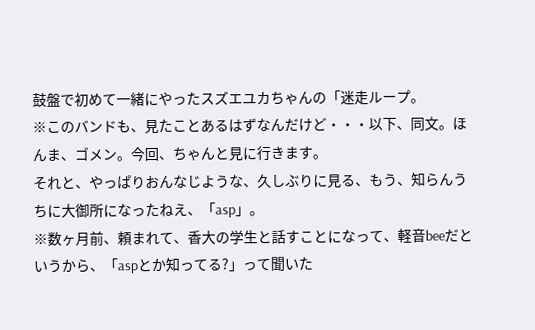鼓盤で初めて一緒にやったスズエユカちゃんの「迷走ループ。
※このバンドも、見たことあるはずなんだけど・・・以下、同文。ほんま、ゴメン。今回、ちゃんと見に行きます。
それと、やっぱりおんなじような、久しぶりに見る、もう、知らんうちに大御所になったねえ、「asp」。
※数ヶ月前、頼まれて、香大の学生と話すことになって、軽音beeだというから、「aspとか知ってる?」って聞いた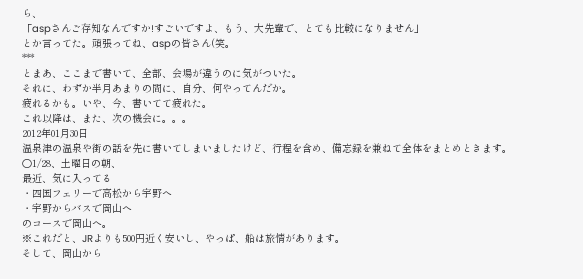ら、
「aspさんご存知なんですか!すごいですよ、もう、大先輩で、とても比較になりません」
とか言ってた。頑張ってね、aspの皆さん(笑。
***
とまあ、ここまで書いて、全部、会場が違うのに気がついた。
それに、わずか半月あまりの間に、自分、何やってんだか。
疲れるかも。いや、今、書いてて疲れた。
これ以降は、また、次の機会に。。。
2012年01月30日
温泉津の温泉や街の話を先に書いてしまいましたけど、行程を含め、備忘録を兼ねて全体をまとめときます。
○1/28、土曜日の朝、
最近、気に入ってる
・四国フェリーで高松から宇野へ
・宇野からバスで岡山へ
のコースで岡山へ。
※これだと、JRよりも500円近く安いし、やっぱ、船は旅情があります。
そして、岡山から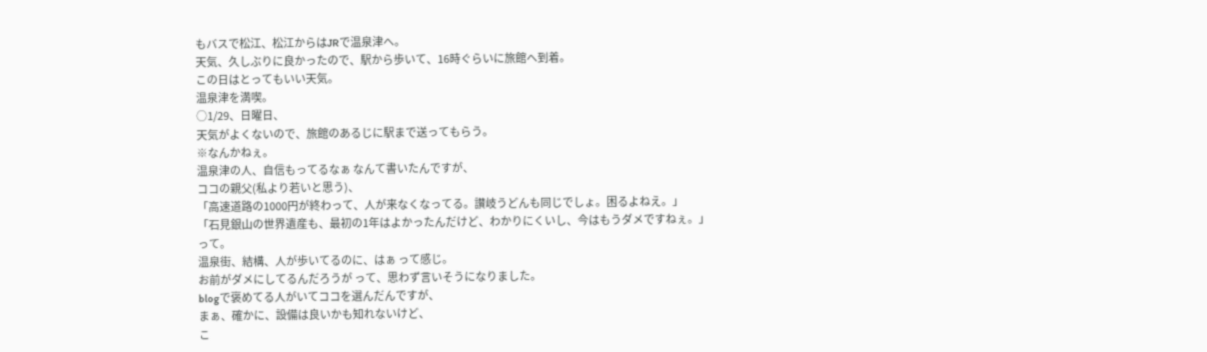もバスで松江、松江からはJRで温泉津へ。
天気、久しぶりに良かったので、駅から歩いて、16時ぐらいに旅館へ到着。
この日はとってもいい天気。
温泉津を満喫。
○1/29、日曜日、
天気がよくないので、旅館のあるじに駅まで送ってもらう。
※なんかねぇ。
温泉津の人、自信もってるなぁ なんて書いたんですが、
ココの親父(私より若いと思う)、
「高速道路の1000円が終わって、人が来なくなってる。讃岐うどんも同じでしょ。困るよねえ。」
「石見銀山の世界遺産も、最初の1年はよかったんだけど、わかりにくいし、今はもうダメですねぇ。」
って。
温泉街、結構、人が歩いてるのに、はぁ って感じ。
お前がダメにしてるんだろうが って、思わず言いそうになりました。
blogで褒めてる人がいてココを選んだんですが、
まぁ、確かに、設備は良いかも知れないけど、
こ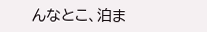んなとこ、泊ま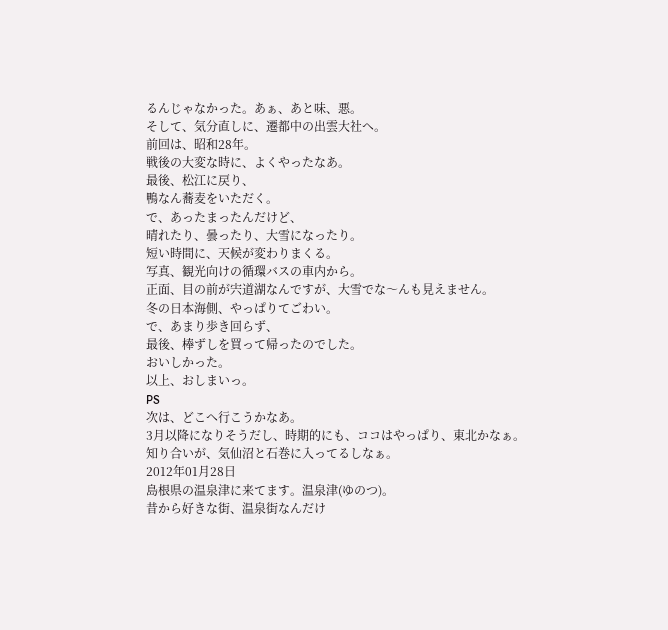るんじゃなかった。あぁ、あと味、悪。
そして、気分直しに、遷都中の出雲大社へ。
前回は、昭和28年。
戦後の大変な時に、よくやったなあ。
最後、松江に戻り、
鴨なん蕎麦をいただく。
で、あったまったんだけど、
晴れたり、曇ったり、大雪になったり。
短い時間に、天候が変わりまくる。
写真、観光向けの循環バスの車内から。
正面、目の前が宍道湖なんですが、大雪でな〜んも見えません。
冬の日本海側、やっぱりてごわい。
で、あまり歩き回らず、
最後、棒ずしを買って帰ったのでした。
おいしかった。
以上、おしまいっ。
PS
次は、どこへ行こうかなあ。
3月以降になりそうだし、時期的にも、ココはやっぱり、東北かなぁ。
知り合いが、気仙沼と石巻に入ってるしなぁ。
2012年01月28日
島根県の温泉津に来てます。温泉津(ゆのつ)。
昔から好きな街、温泉街なんだけ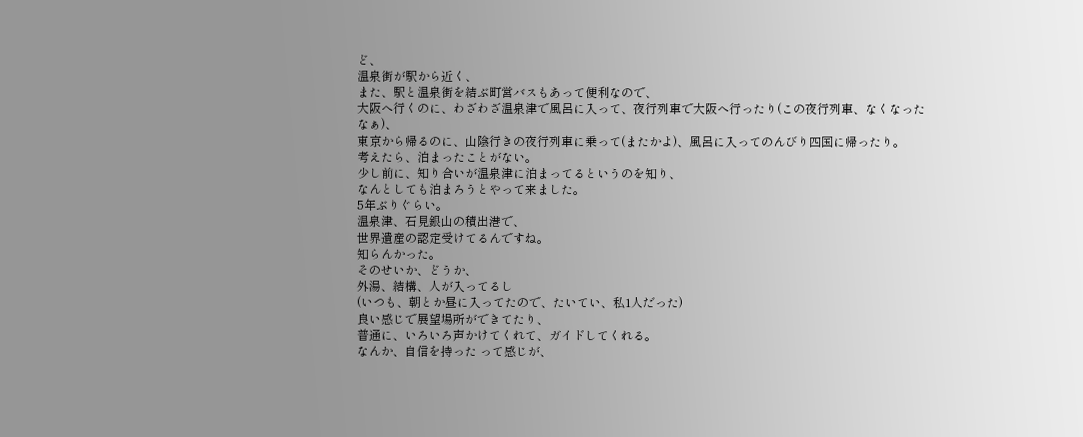ど、
温泉街が駅から近く、
また、駅と温泉街を結ぶ町営バスもあって便利なので、
大阪へ行くのに、わざわざ温泉津で風呂に入って、夜行列車で大阪へ行ったり(この夜行列車、なくなったなぁ)、
東京から帰るのに、山陰行きの夜行列車に乗って(またかよ)、風呂に入ってのんびり四国に帰ったり。
考えたら、泊まったことがない。
少し前に、知り合いが温泉津に泊まってるというのを知り、
なんとしても泊まろうとやって来ました。
5年ぶりぐらい。
温泉津、石見銀山の積出港で、
世界遺産の認定受けてるんですね。
知らんかった。
そのせいか、どうか、
外湯、結構、人が入ってるし
(いつも、朝とか昼に入ってたので、たいてい、私1人だった)
良い感じで展望場所ができてたり、
普通に、いろいろ声かけてくれて、ガイドしてくれる。
なんか、自信を持った って感じが、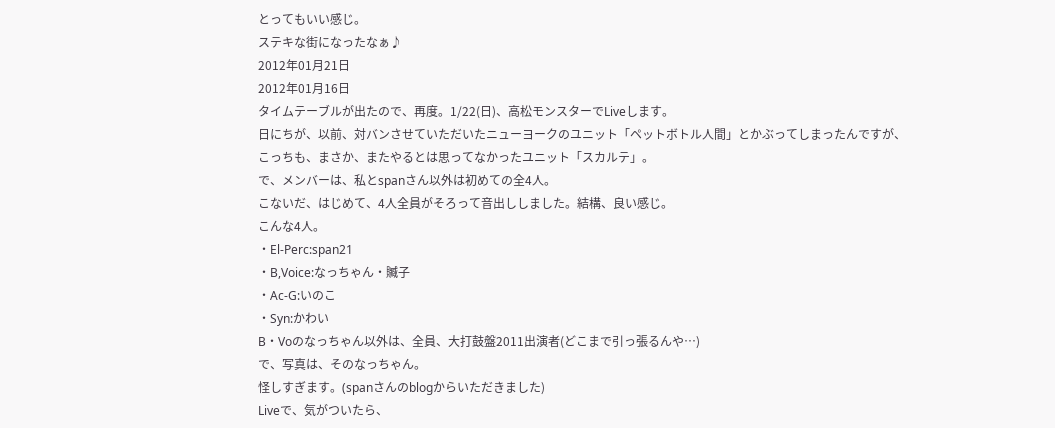とってもいい感じ。
ステキな街になったなぁ♪
2012年01月21日
2012年01月16日
タイムテーブルが出たので、再度。1/22(日)、高松モンスターでLiveします。
日にちが、以前、対バンさせていただいたニューヨークのユニット「ペットボトル人間」とかぶってしまったんですが、
こっちも、まさか、またやるとは思ってなかったユニット「スカルテ」。
で、メンバーは、私とspanさん以外は初めての全4人。
こないだ、はじめて、4人全員がそろって音出ししました。結構、良い感じ。
こんな4人。
・El-Perc:span21
・B,Voice:なっちゃん・贓子
・Ac-G:いのこ
・Syn:かわい
B・Voのなっちゃん以外は、全員、大打鼓盤2011出演者(どこまで引っ張るんや…)
で、写真は、そのなっちゃん。
怪しすぎます。(spanさんのblogからいただきました)
Liveで、気がついたら、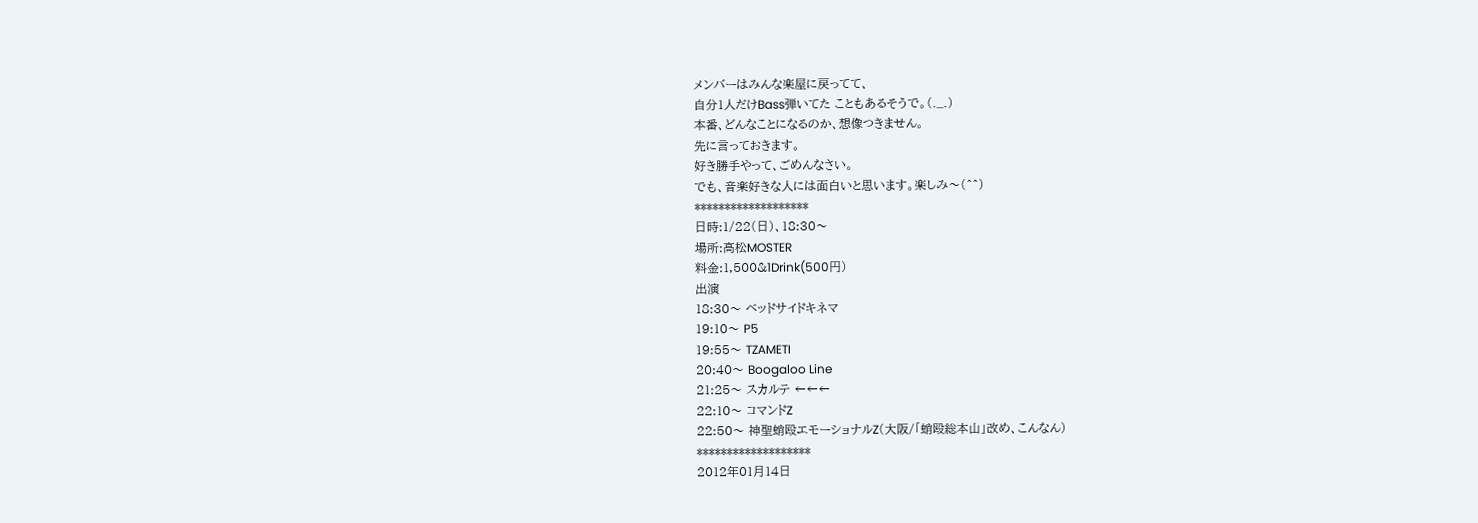メンバーはみんな楽屋に戻ってて、
自分1人だけBass弾いてた こともあるそうで。(._.)
本番、どんなことになるのか、想像つきません。
先に言っておきます。
好き勝手やって、ごめんなさい。
でも、音楽好きな人には面白いと思います。楽しみ〜(^^)
*******************
日時:1/22(日)、18:30〜
場所:高松MOSTER
料金:1,500&1Drink(500円)
出演
18:30〜 ベッドサイドキネマ
19:10〜 P5
19:55〜 TZAMETI
20:40〜 Boogaloo Line
21:25〜 スカルテ ←←←
22:10〜 コマンドZ
22:50〜 神聖蛸殴エモーショナルZ(大阪/「蛸殴総本山」改め、こんなん)
*******************
2012年01月14日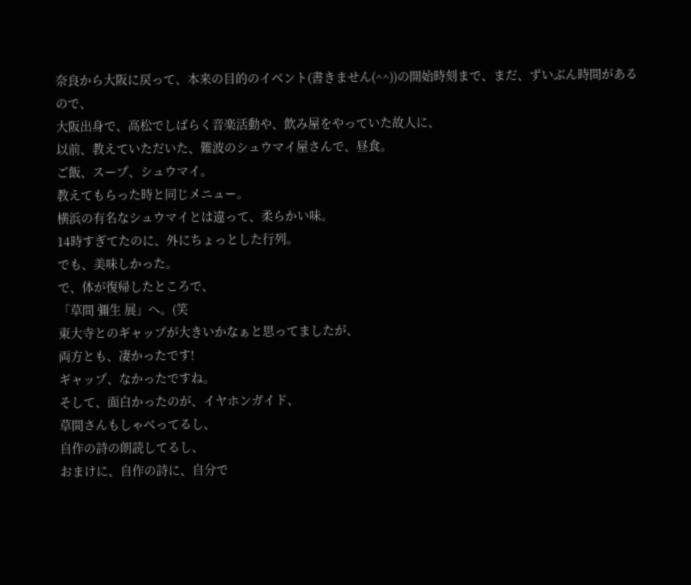奈良から大阪に戻って、本来の目的のイベント(書きません(^^))の開始時刻まで、まだ、ずいぶん時間があるので、
大阪出身で、高松でしばらく音楽活動や、飲み屋をやっていた故人に、
以前、教えていただいた、難波のシュウマイ屋さんで、昼食。
ご飯、スープ、シュウマイ。
教えてもらった時と同じメニュー。
横浜の有名なシュウマイとは違って、柔らかい味。
14時すぎてたのに、外にちょっとした行列。
でも、美味しかった。
で、体が復帰したところで、
「草間 彌生 展」へ。(笑
東大寺とのギャップが大きいかなぁと思ってましたが、
両方とも、凄かったです!
ギャップ、なかったですね。
そして、面白かったのが、イヤホンガイド、
草間さんもしゃべってるし、
自作の詩の朗読してるし、
おまけに、自作の詩に、自分で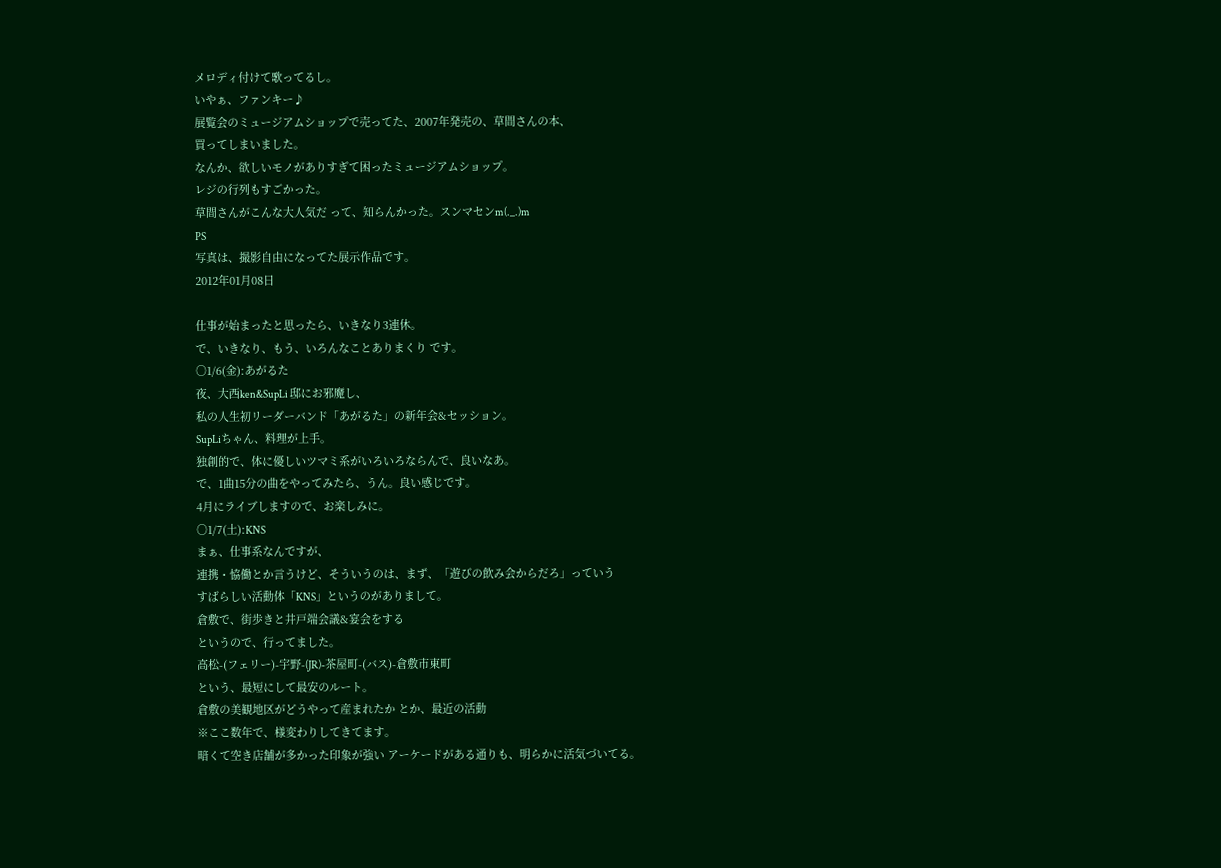メロディ付けて歌ってるし。
いやぁ、ファンキー♪
展覧会のミュージアムショップで売ってた、2007年発売の、草間さんの本、
買ってしまいました。
なんか、欲しいモノがありすぎて困ったミュージアムショップ。
レジの行列もすごかった。
草間さんがこんな大人気だ って、知らんかった。スンマセンm(._.)m
PS
写真は、撮影自由になってた展示作品です。
2012年01月08日

仕事が始まったと思ったら、いきなり3連休。
で、いきなり、もう、いろんなことありまくり です。
○1/6(金):あがるた
夜、大西ken&SupLi 邸にお邪魔し、
私の人生初リーダーバンド「あがるた」の新年会&セッション。
SupLiちゃん、料理が上手。
独創的で、体に優しいツマミ系がいろいろならんで、良いなあ。
で、1曲15分の曲をやってみたら、うん。良い感じです。
4月にライブしますので、お楽しみに。
○1/7(土):KNS
まぁ、仕事系なんですが、
連携・恊働とか言うけど、そういうのは、まず、「遊びの飲み会からだろ」っていう
すばらしい活動体「KNS」というのがありまして。
倉敷で、街歩きと井戸端会議&宴会をする
というので、行ってました。
高松-(フェリー)-宇野-(JR)-茶屋町-(バス)-倉敷市東町
という、最短にして最安のルート。
倉敷の美観地区がどうやって産まれたか とか、最近の活動
※ここ数年で、様変わりしてきてます。
暗くて空き店舗が多かった印象が強い アーケードがある通りも、明らかに活気づいてる。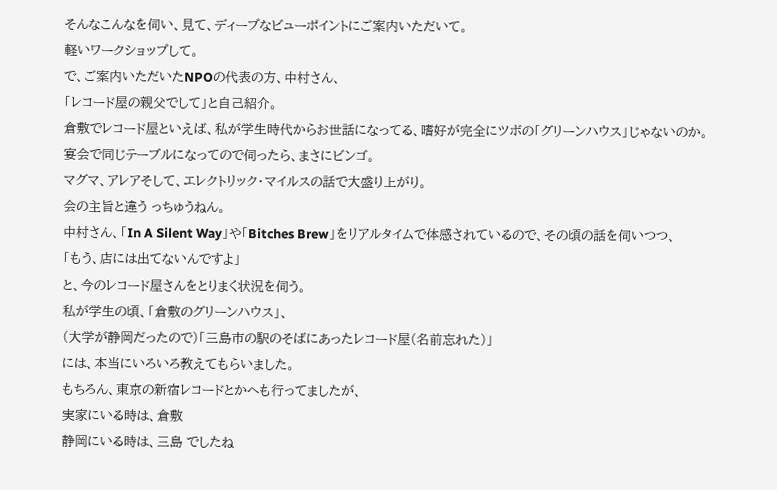そんなこんなを伺い、見て、ディープなビューポイントにご案内いただいて。
軽いワークショップして。
で、ご案内いただいたNPOの代表の方、中村さん、
「レコード屋の親父でして」と自己紹介。
倉敷でレコード屋といえば、私が学生時代からお世話になってる、嗜好が完全にツボの「グリーンハウス」じゃないのか。
宴会で同じテーブルになってので伺ったら、まさにビンゴ。
マグマ、アレアそして、エレクトリック・マイルスの話で大盛り上がり。
会の主旨と違う っちゅうねん。
中村さん、「In A Silent Way」や「Bitches Brew」をリアルタイムで体感されているので、その頃の話を伺いつつ、
「もう、店には出てないんですよ」
と、今のレコード屋さんをとりまく状況を伺う。
私が学生の頃、「倉敷のグリーンハウス」、
(大学が静岡だったので)「三島市の駅のそばにあったレコード屋(名前忘れた)」
には、本当にいろいろ教えてもらいました。
もちろん、東京の新宿レコードとかへも行ってましたが、
実家にいる時は、倉敷
静岡にいる時は、三島 でしたね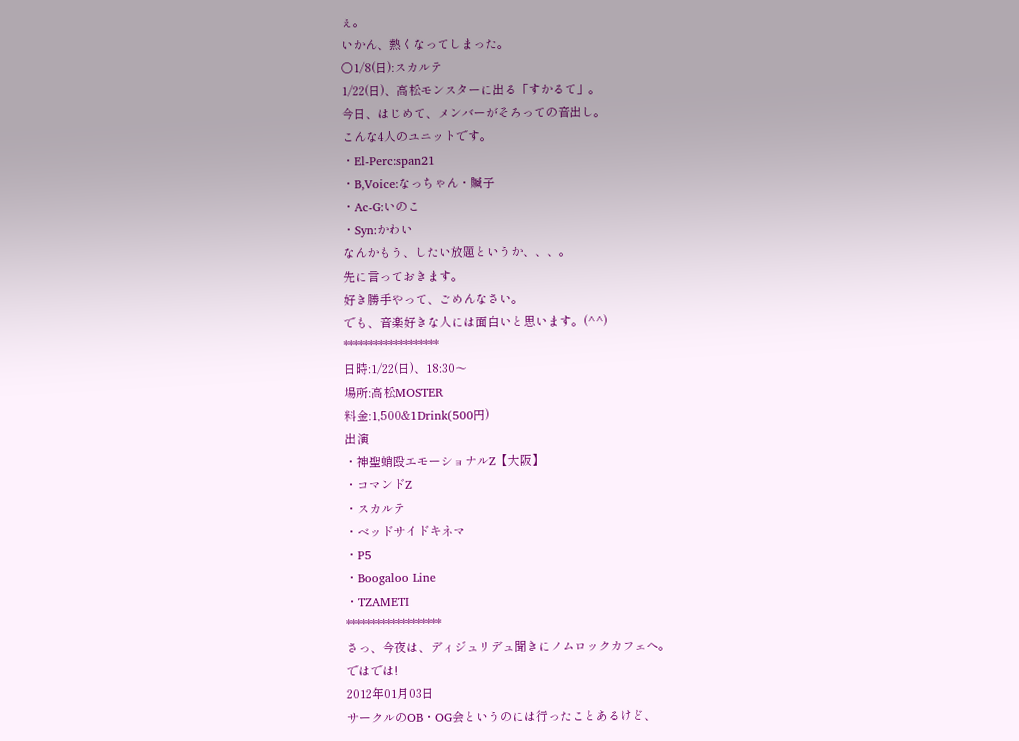ぇ。
いかん、熱くなってしまった。
○1/8(日):スカルテ
1/22(日)、高松モンスターに出る「すかるて」。
今日、はじめて、メンバーがそろっての音出し。
こんな4人のユニットです。
・El-Perc:span21
・B,Voice:なっちゃん・贓子
・Ac-G:いのこ
・Syn:かわい
なんかもう、したい放題というか、、、。
先に言っておきます。
好き勝手やって、ごめんなさい。
でも、音楽好きな人には面白いと思います。(^^)
*******************
日時:1/22(日)、18:30〜
場所:高松MOSTER
料金:1,500&1Drink(500円)
出演
・神聖蛸殴エモーショナルZ【大阪】
・コマンドZ
・スカルテ
・ベッドサイドキネマ
・P5
・Boogaloo Line
・TZAMETI
*******************
さっ、今夜は、ディジュリデュ聞きにノムロックカフェへ。
ではでは!
2012年01月03日
サークルのOB・OG会というのには行ったことあるけど、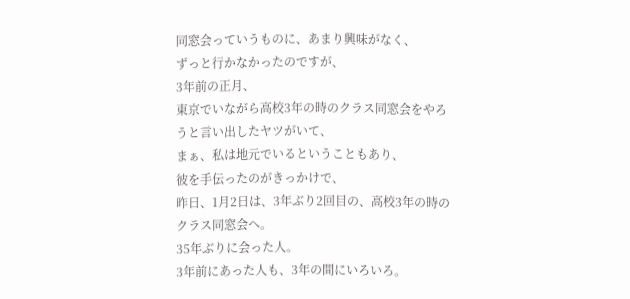同窓会っていうものに、あまり興味がなく、
ずっと行かなかったのですが、
3年前の正月、
東京でいながら高校3年の時のクラス同窓会をやろうと言い出したヤツがいて、
まぁ、私は地元でいるということもあり、
彼を手伝ったのがきっかけで、
昨日、1月2日は、3年ぶり2回目の、高校3年の時のクラス同窓会へ。
35年ぶりに会った人。
3年前にあった人も、3年の間にいろいろ。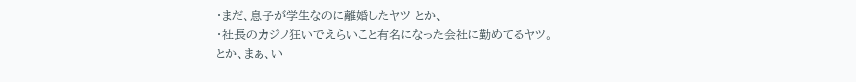・まだ、息子が学生なのに離婚したヤツ とか、
・社長のカジノ狂いでえらいこと有名になった会社に勤めてるヤツ。
とか、まぁ、い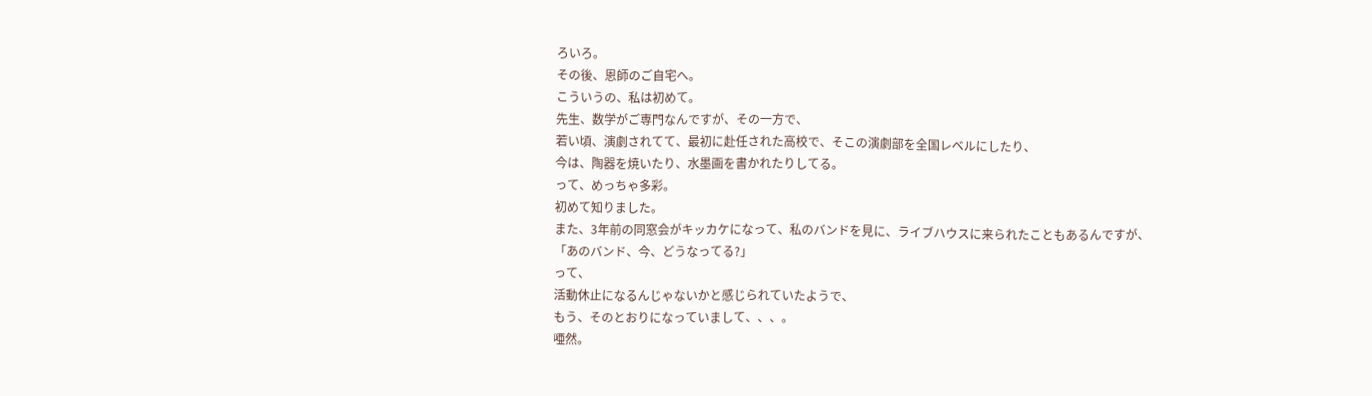ろいろ。
その後、恩師のご自宅へ。
こういうの、私は初めて。
先生、数学がご専門なんですが、その一方で、
若い頃、演劇されてて、最初に赴任された高校で、そこの演劇部を全国レベルにしたり、
今は、陶器を焼いたり、水墨画を書かれたりしてる。
って、めっちゃ多彩。
初めて知りました。
また、3年前の同窓会がキッカケになって、私のバンドを見に、ライブハウスに来られたこともあるんですが、
「あのバンド、今、どうなってる?」
って、
活動休止になるんじゃないかと感じられていたようで、
もう、そのとおりになっていまして、、、。
唖然。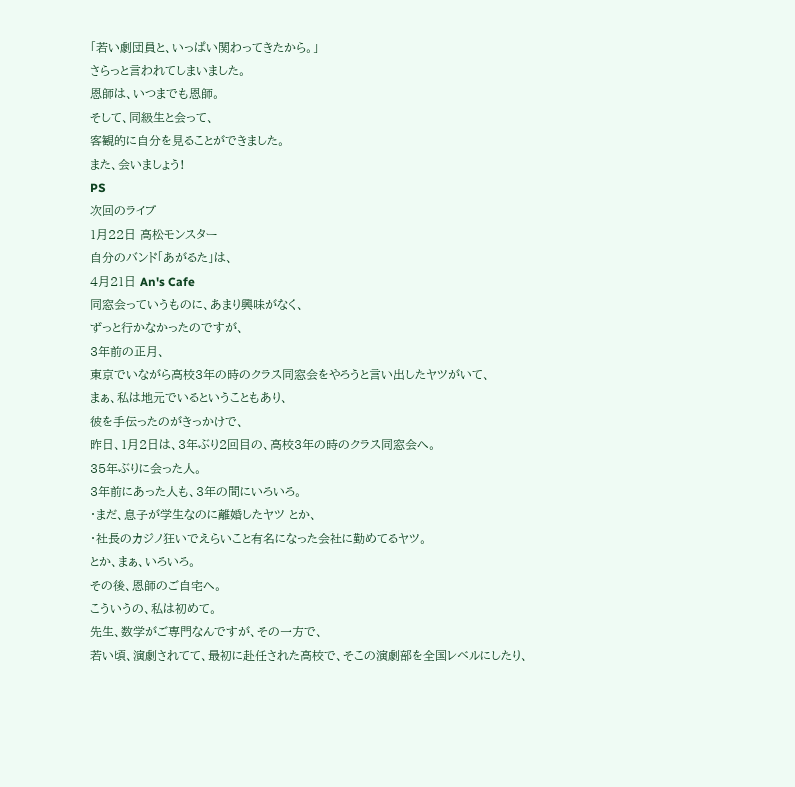「若い劇団員と、いっぱい関わってきたから。」
さらっと言われてしまいました。
恩師は、いつまでも恩師。
そして、同級生と会って、
客観的に自分を見ることができました。
また、会いましょう!
PS
次回のライブ
1月22日 高松モンスター
自分のバンド「あがるた」は、
4月21日 An's Cafe
同窓会っていうものに、あまり興味がなく、
ずっと行かなかったのですが、
3年前の正月、
東京でいながら高校3年の時のクラス同窓会をやろうと言い出したヤツがいて、
まぁ、私は地元でいるということもあり、
彼を手伝ったのがきっかけで、
昨日、1月2日は、3年ぶり2回目の、高校3年の時のクラス同窓会へ。
35年ぶりに会った人。
3年前にあった人も、3年の間にいろいろ。
・まだ、息子が学生なのに離婚したヤツ とか、
・社長のカジノ狂いでえらいこと有名になった会社に勤めてるヤツ。
とか、まぁ、いろいろ。
その後、恩師のご自宅へ。
こういうの、私は初めて。
先生、数学がご専門なんですが、その一方で、
若い頃、演劇されてて、最初に赴任された高校で、そこの演劇部を全国レベルにしたり、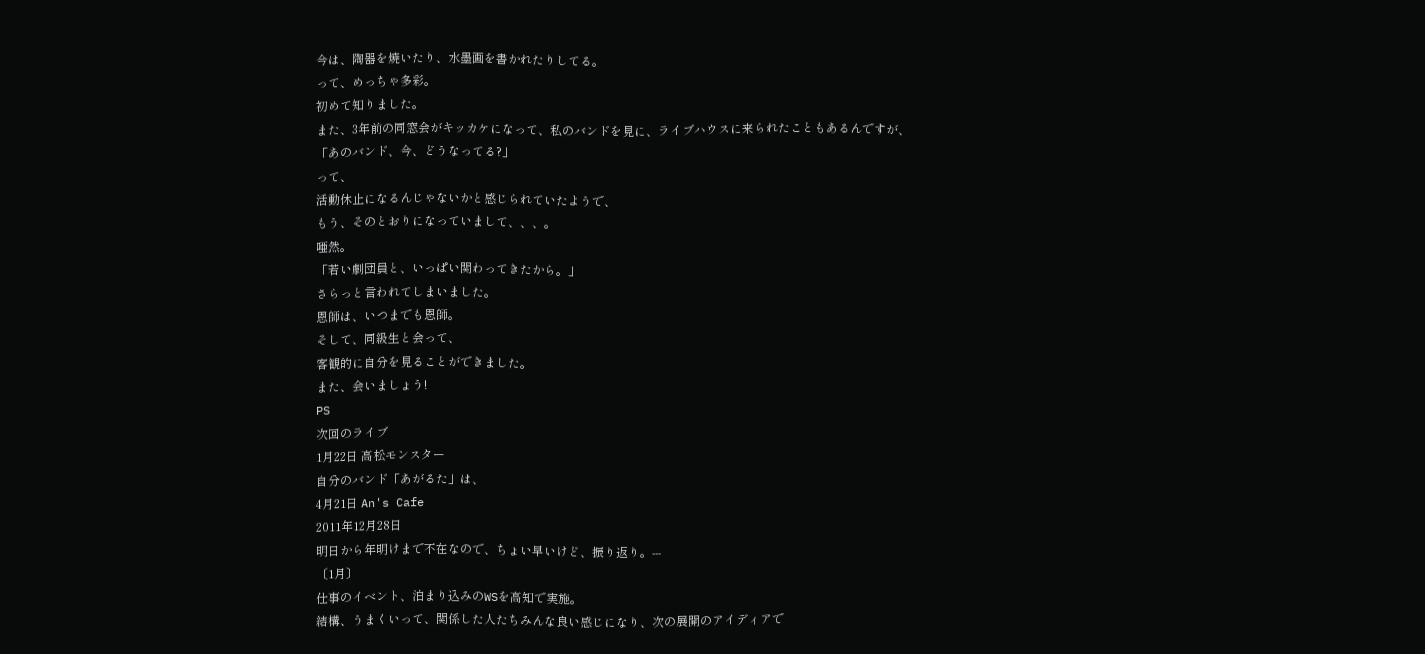今は、陶器を焼いたり、水墨画を書かれたりしてる。
って、めっちゃ多彩。
初めて知りました。
また、3年前の同窓会がキッカケになって、私のバンドを見に、ライブハウスに来られたこともあるんですが、
「あのバンド、今、どうなってる?」
って、
活動休止になるんじゃないかと感じられていたようで、
もう、そのとおりになっていまして、、、。
唖然。
「若い劇団員と、いっぱい関わってきたから。」
さらっと言われてしまいました。
恩師は、いつまでも恩師。
そして、同級生と会って、
客観的に自分を見ることができました。
また、会いましょう!
PS
次回のライブ
1月22日 高松モンスター
自分のバンド「あがるた」は、
4月21日 An's Cafe
2011年12月28日
明日から年明けまで不在なので、ちょい早いけど、振り返り。---
〔1月〕
仕事のイベント、泊まり込みのWSを高知で実施。
結構、うまくいって、関係した人たちみんな良い感じになり、次の展開のアイディアで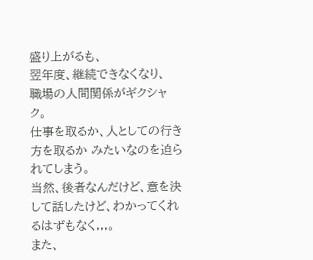盛り上がるも、
翌年度、継続できなくなり、
職場の人間関係がギクシャク。
仕事を取るか、人としての行き方を取るか みたいなのを迫られてしまう。
当然、後者なんだけど、意を決して話したけど、わかってくれるはずもなく,,,。
また、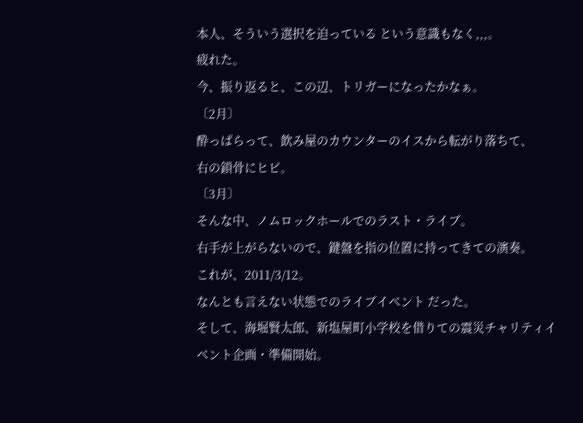本人、そういう選択を迫っている という意識もなく,,,。
疲れた。
今、振り返ると、この辺、トリガーになったかなぁ。
〔2月〕
酔っぱらって、飲み屋のカウンターのイスから転がり落ちて、
右の鎖骨にヒビ。
〔3月〕
そんな中、ノムロックホールでのラスト・ライブ。
右手が上がらないので、鍵盤を指の位置に持ってきての演奏。
これが、2011/3/12。
なんとも言えない状態でのライブイベント だった。
そして、海堀賢太郎、新塩屋町小学校を借りての震災チャリティイベント企画・準備開始。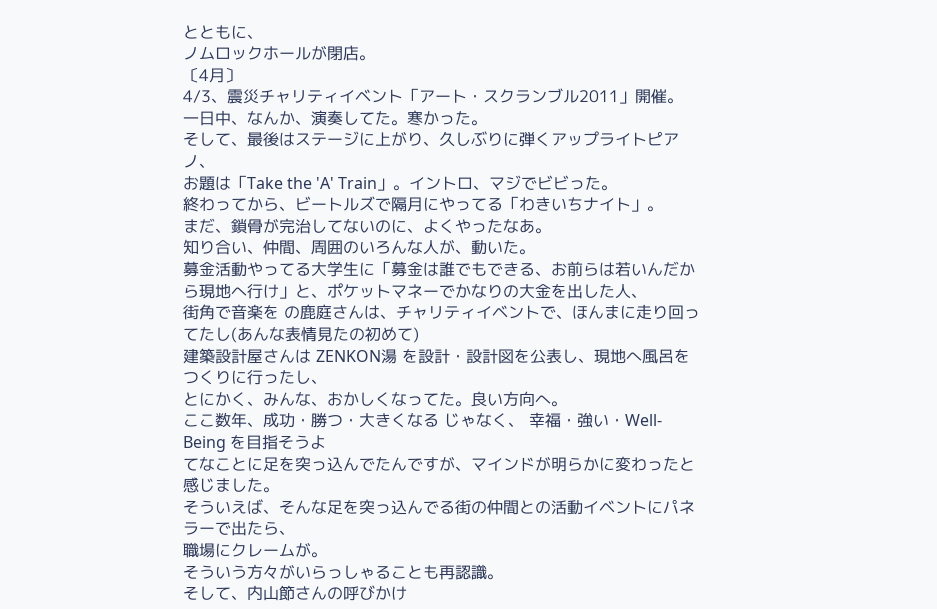とともに、
ノムロックホールが閉店。
〔4月〕
4/3、震災チャリティイベント「アート・スクランブル2011」開催。
一日中、なんか、演奏してた。寒かった。
そして、最後はステージに上がり、久しぶりに弾くアップライトピアノ、
お題は「Take the 'A' Train」。イントロ、マジでビビった。
終わってから、ビートルズで隔月にやってる「わきいちナイト」。
まだ、鎖骨が完治してないのに、よくやったなあ。
知り合い、仲間、周囲のいろんな人が、動いた。
募金活動やってる大学生に「募金は誰でもできる、お前らは若いんだから現地へ行け」と、ポケットマネーでかなりの大金を出した人、
街角で音楽を の鹿庭さんは、チャリティイベントで、ほんまに走り回ってたし(あんな表情見たの初めて)
建築設計屋さんは ZENKON湯 を設計・設計図を公表し、現地へ風呂をつくりに行ったし、
とにかく、みんな、おかしくなってた。良い方向へ。
ここ数年、成功・勝つ・大きくなる じゃなく、 幸福・強い・Well-Being を目指そうよ
てなことに足を突っ込んでたんですが、マインドが明らかに変わったと感じました。
そういえば、そんな足を突っ込んでる街の仲間との活動イベントにパネラーで出たら、
職場にクレームが。
そういう方々がいらっしゃることも再認識。
そして、内山節さんの呼びかけ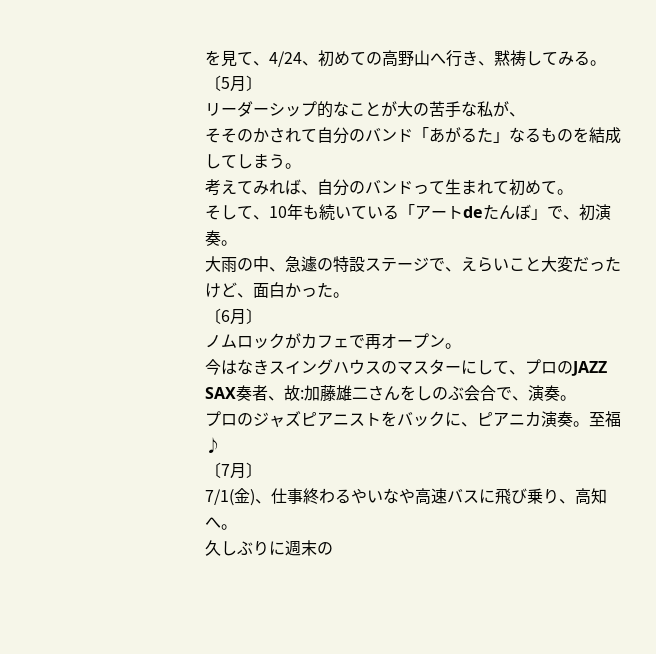を見て、4/24、初めての高野山へ行き、黙祷してみる。
〔5月〕
リーダーシップ的なことが大の苦手な私が、
そそのかされて自分のバンド「あがるた」なるものを結成してしまう。
考えてみれば、自分のバンドって生まれて初めて。
そして、10年も続いている「アートdeたんぼ」で、初演奏。
大雨の中、急遽の特設ステージで、えらいこと大変だったけど、面白かった。
〔6月〕
ノムロックがカフェで再オープン。
今はなきスイングハウスのマスターにして、プロのJAZZ SAX奏者、故:加藤雄二さんをしのぶ会合で、演奏。
プロのジャズピアニストをバックに、ピアニカ演奏。至福♪
〔7月〕
7/1(金)、仕事終わるやいなや高速バスに飛び乗り、高知へ。
久しぶりに週末の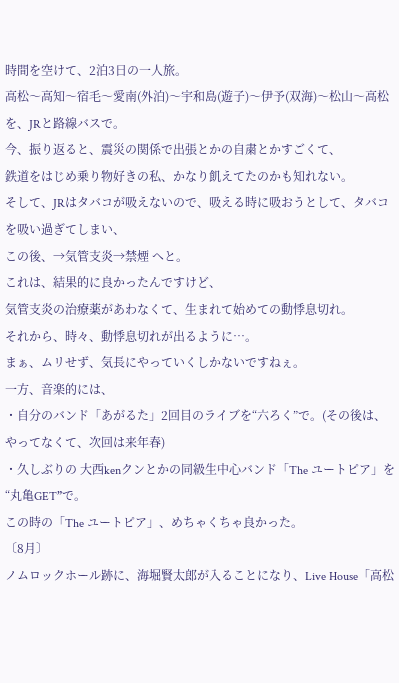時間を空けて、2泊3日の一人旅。
高松〜高知〜宿毛〜愛南(外泊)〜宇和島(遊子)〜伊予(双海)〜松山〜高松
を、JRと路線バスで。
今、振り返ると、震災の関係で出張とかの自粛とかすごくて、
鉄道をはじめ乗り物好きの私、かなり飢えてたのかも知れない。
そして、JRはタバコが吸えないので、吸える時に吸おうとして、タバコを吸い過ぎてしまい、
この後、→気管支炎→禁煙 へと。
これは、結果的に良かったんですけど、
気管支炎の治療薬があわなくて、生まれて始めての動悸息切れ。
それから、時々、動悸息切れが出るように…。
まぁ、ムリせず、気長にやっていくしかないですねぇ。
一方、音楽的には、
・自分のバンド「あがるた」2回目のライブを“六ろく”で。(その後は、やってなくて、次回は来年春)
・久しぶりの 大西kenクンとかの同級生中心バンド「The ユートピア」を“丸亀GET”で。
この時の「The ユートピア」、めちゃくちゃ良かった。
〔8月〕
ノムロックホール跡に、海堀賢太郎が入ることになり、Live House「高松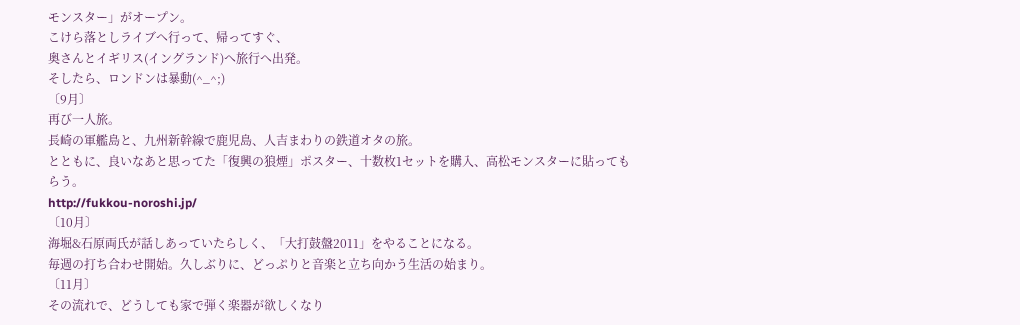モンスター」がオープン。
こけら落としライブへ行って、帰ってすぐ、
奥さんとイギリス(イングランド)へ旅行へ出発。
そしたら、ロンドンは暴動(^_^;)
〔9月〕
再び一人旅。
長崎の軍艦島と、九州新幹線で鹿児島、人吉まわりの鉄道オタの旅。
とともに、良いなあと思ってた「復興の狼煙」ポスター、十数枚1セットを購入、高松モンスターに貼ってもらう。
http://fukkou-noroshi.jp/
〔10月〕
海堀&石原両氏が話しあっていたらしく、「大打鼓盤2011」をやることになる。
毎週の打ち合わせ開始。久しぶりに、どっぷりと音楽と立ち向かう生活の始まり。
〔11月〕
その流れで、どうしても家で弾く楽器が欲しくなり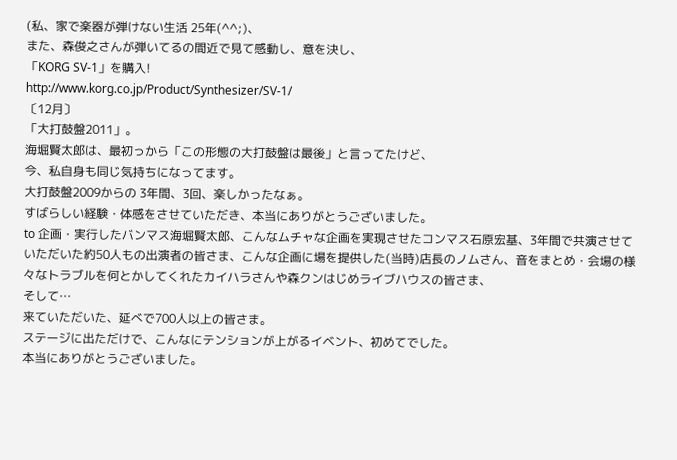(私、家で楽器が弾けない生活 25年(^^;)、
また、森俊之さんが弾いてるの間近で見て感動し、意を決し、
「KORG SV-1」を購入!
http://www.korg.co.jp/Product/Synthesizer/SV-1/
〔12月〕
「大打鼓盤2011」。
海堀賢太郎は、最初っから「この形態の大打鼓盤は最後」と言ってたけど、
今、私自身も同じ気持ちになってます。
大打鼓盤2009からの 3年間、3回、楽しかったなぁ。
すばらしい経験・体感をさせていただき、本当にありがとうございました。
to 企画・実行したバンマス海堀賢太郎、こんなムチャな企画を実現させたコンマス石原宏基、3年間で共演させていただいた約50人もの出演者の皆さま、こんな企画に場を提供した(当時)店長のノムさん、音をまとめ・会場の様々なトラブルを何とかしてくれたカイハラさんや森クンはじめライブハウスの皆さま、
そして…
来ていただいた、延べで700人以上の皆さま。
ステージに出ただけで、こんなにテンションが上がるイベント、初めてでした。
本当にありがとうございました。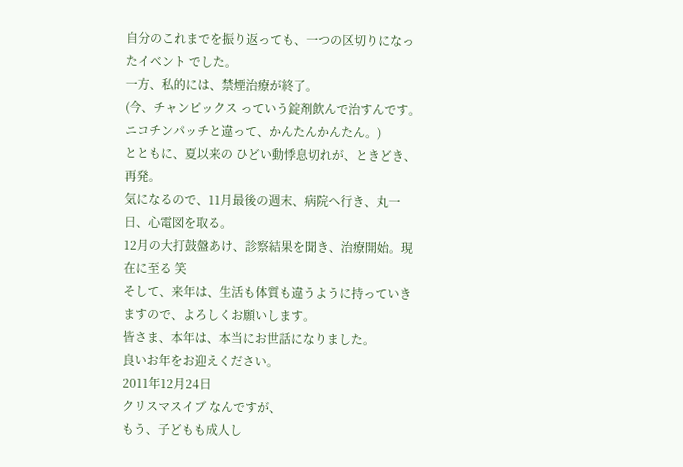自分のこれまでを振り返っても、一つの区切りになったイベント でした。
一方、私的には、禁煙治療が終了。
(今、チャンピックス っていう錠剤飲んで治すんです。ニコチンパッチと違って、かんたんかんたん。)
とともに、夏以来の ひどい動悸息切れが、ときどき、再発。
気になるので、11月最後の週末、病院へ行き、丸一日、心電図を取る。
12月の大打鼓盤あけ、診察結果を聞き、治療開始。現在に至る 笑
そして、来年は、生活も体質も違うように持っていきますので、よろしくお願いします。
皆さま、本年は、本当にお世話になりました。
良いお年をお迎えください。
2011年12月24日
クリスマスイブ なんですが、
もう、子どもも成人し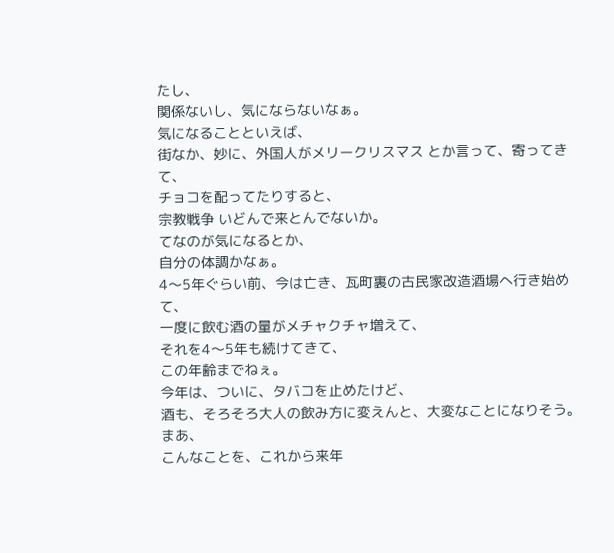たし、
関係ないし、気にならないなぁ。
気になることといえば、
街なか、妙に、外国人がメリークリスマス とか言って、寄ってきて、
チョコを配ってたりすると、
宗教戦争 いどんで来とんでないか。
てなのが気になるとか、
自分の体調かなぁ。
4〜5年ぐらい前、今は亡き、瓦町裏の古民家改造酒場へ行き始めて、
一度に飲む酒の量がメチャクチャ増えて、
それを4〜5年も続けてきて、
この年齢までねぇ。
今年は、ついに、タバコを止めたけど、
酒も、そろそろ大人の飲み方に変えんと、大変なことになりそう。
まあ、
こんなことを、これから来年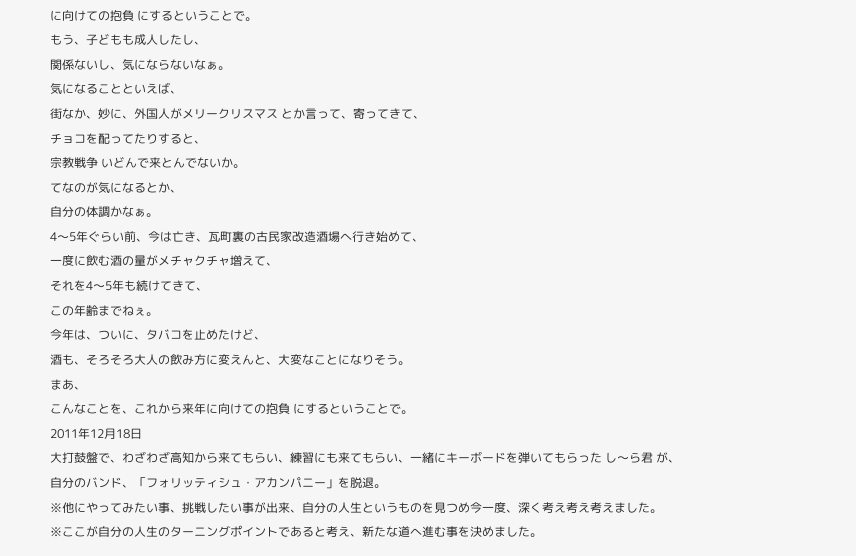に向けての抱負 にするということで。
もう、子どもも成人したし、
関係ないし、気にならないなぁ。
気になることといえば、
街なか、妙に、外国人がメリークリスマス とか言って、寄ってきて、
チョコを配ってたりすると、
宗教戦争 いどんで来とんでないか。
てなのが気になるとか、
自分の体調かなぁ。
4〜5年ぐらい前、今は亡き、瓦町裏の古民家改造酒場へ行き始めて、
一度に飲む酒の量がメチャクチャ増えて、
それを4〜5年も続けてきて、
この年齢までねぇ。
今年は、ついに、タバコを止めたけど、
酒も、そろそろ大人の飲み方に変えんと、大変なことになりそう。
まあ、
こんなことを、これから来年に向けての抱負 にするということで。
2011年12月18日
大打鼓盤で、わざわざ高知から来てもらい、練習にも来てもらい、一緒にキーボードを弾いてもらった し〜ら君 が、
自分のバンド、「フォリッティシュ・アカンパニー」を脱退。
※他にやってみたい事、挑戦したい事が出来、自分の人生というものを見つめ今一度、深く考え考え考えました。
※ここが自分の人生のターニングポイントであると考え、新たな道へ進む事を決めました。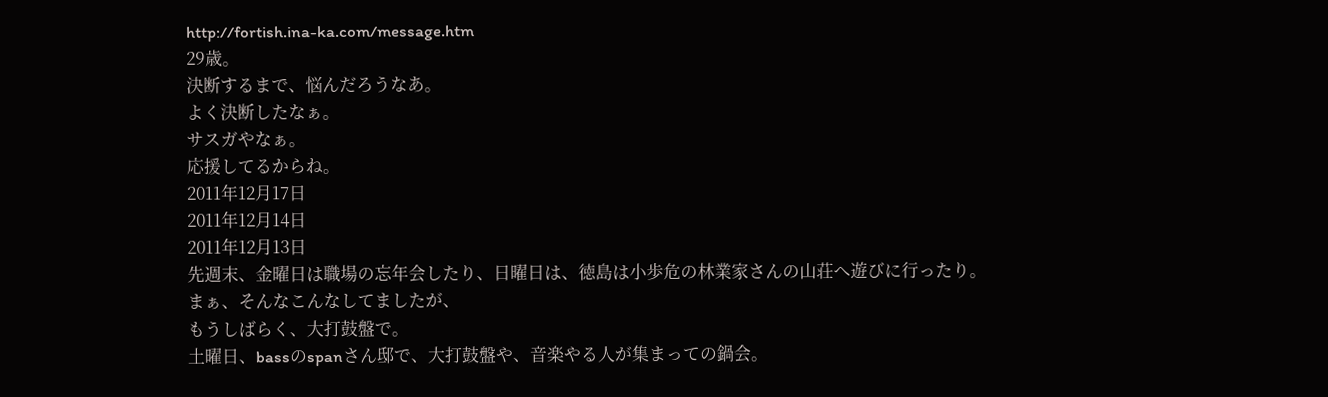http://fortish.ina-ka.com/message.htm
29歳。
決断するまで、悩んだろうなあ。
よく決断したなぁ。
サスガやなぁ。
応援してるからね。
2011年12月17日
2011年12月14日
2011年12月13日
先週末、金曜日は職場の忘年会したり、日曜日は、徳島は小歩危の林業家さんの山荘へ遊びに行ったり。
まぁ、そんなこんなしてましたが、
もうしばらく、大打鼓盤で。
土曜日、bassのspanさん邸で、大打鼓盤や、音楽やる人が集まっての鍋会。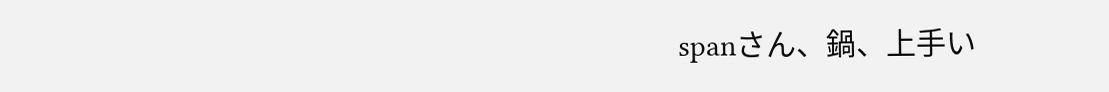spanさん、鍋、上手い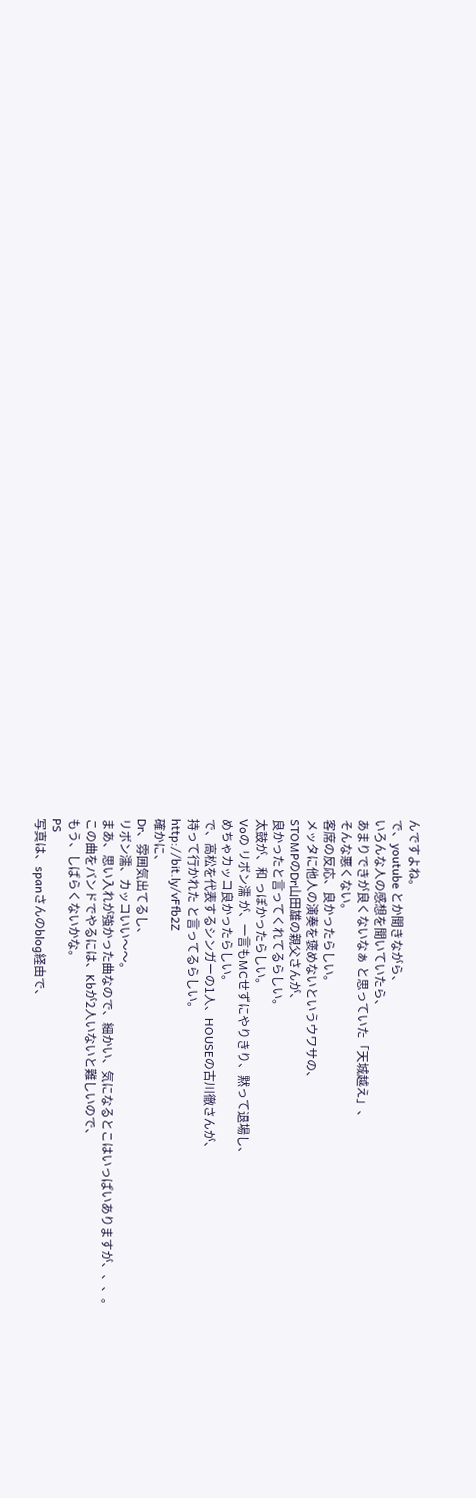んですよね。
で、youtube とか聞きながら、
いろんな人の感想を聞いていたら、
あまりできが良くないなぁ と思っていた「天城越え」、
そんな悪くない。
客席の反応、良かったらしい。
メッタに他人の演奏を褒めないというウワサの、
STOMPのDr山田雄の親父さんが、
良かったと言ってくれてるらしい。
太鼓が、和 っぽかったらしい。
Voの リボン濡 が、一言もMCせずにやりきり、黙って退場し、
めちゃカッコ良かったらしい。
で、高松を代表するシンガーの1人、HOUSEの古川徹さんが、
持って行かれた と言ってるらしい。
http://bit.ly/vFfb2Z
確かに、
Dr、雰囲気出てるし、
リボン濡、カッコいい〜〜。
まあ、思い入れが強かった曲なので、細かい、気になるとこはいっぱいありますが、、、。
この曲をバンドでやるには、Kbが2人いないと難しいので、
もう、しばらくないかな。
PS
写真は、spanさんのblog経由で、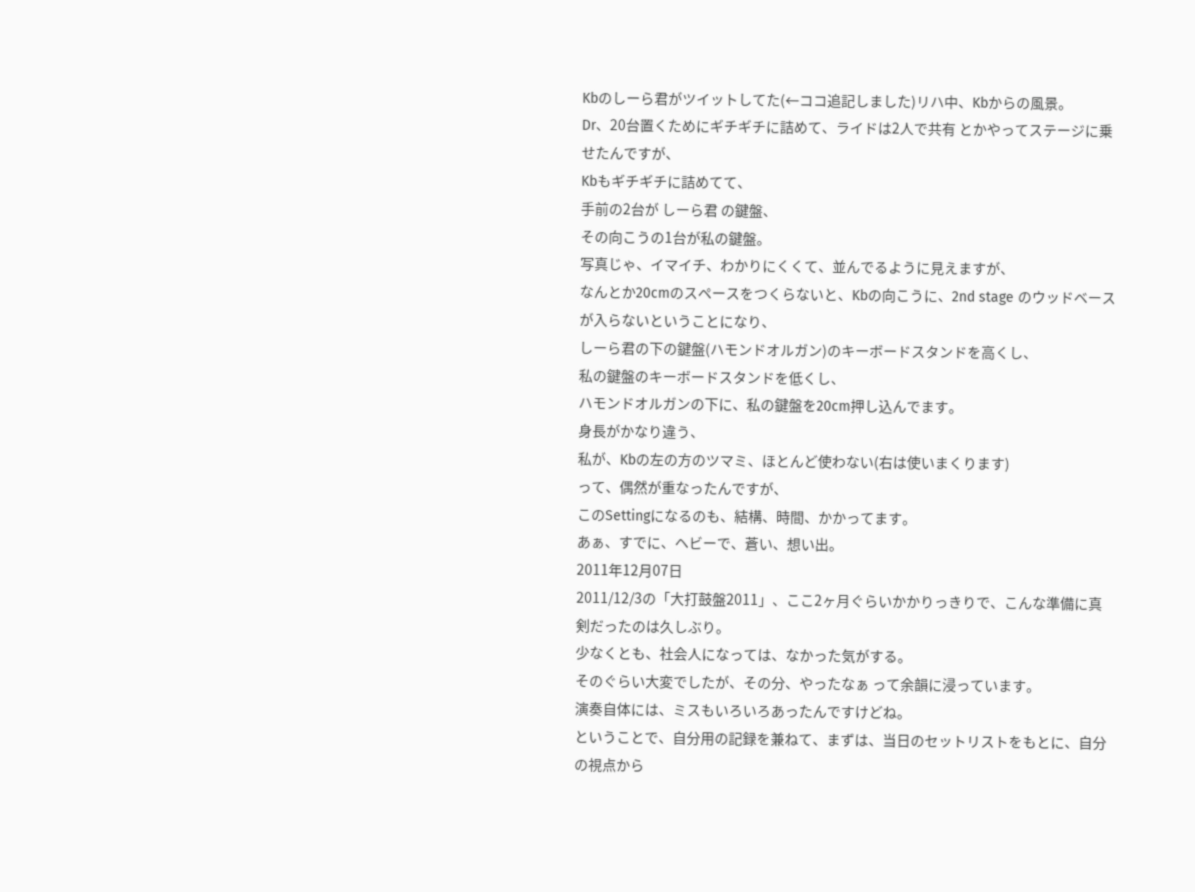Kbのしーら君がツイットしてた(←ココ追記しました)リハ中、Kbからの風景。
Dr、20台置くためにギチギチに詰めて、ライドは2人で共有 とかやってステージに乗せたんですが、
Kbもギチギチに詰めてて、
手前の2台が しーら君 の鍵盤、
その向こうの1台が私の鍵盤。
写真じゃ、イマイチ、わかりにくくて、並んでるように見えますが、
なんとか20cmのスペースをつくらないと、Kbの向こうに、2nd stage のウッドベースが入らないということになり、
しーら君の下の鍵盤(ハモンドオルガン)のキーボードスタンドを高くし、
私の鍵盤のキーボードスタンドを低くし、
ハモンドオルガンの下に、私の鍵盤を20cm押し込んでます。
身長がかなり違う、
私が、Kbの左の方のツマミ、ほとんど使わない(右は使いまくります)
って、偶然が重なったんですが、
このSettingになるのも、結構、時間、かかってます。
あぁ、すでに、ヘビーで、蒼い、想い出。
2011年12月07日
2011/12/3の「大打鼓盤2011」、ここ2ヶ月ぐらいかかりっきりで、こんな準備に真剣だったのは久しぶり。
少なくとも、社会人になっては、なかった気がする。
そのぐらい大変でしたが、その分、やったなぁ って余韻に浸っています。
演奏自体には、ミスもいろいろあったんですけどね。
ということで、自分用の記録を兼ねて、まずは、当日のセットリストをもとに、自分の視点から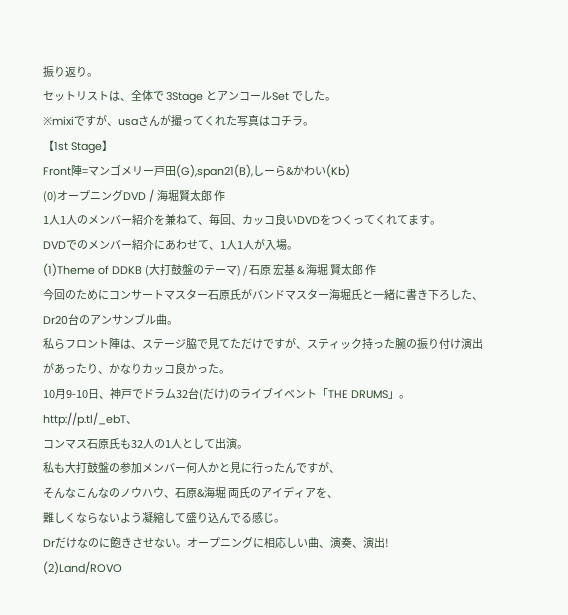振り返り。
セットリストは、全体で 3Stage とアンコールSet でした。
※mixiですが、usaさんが撮ってくれた写真はコチラ。
【1st Stage】
Front陣=マンゴメリー戸田(G),span21(B),しーら&かわい(Kb)
(0)オープニングDVD / 海堀賢太郎 作
1人1人のメンバー紹介を兼ねて、毎回、カッコ良いDVDをつくってくれてます。
DVDでのメンバー紹介にあわせて、1人1人が入場。
(1)Theme of DDKB (大打鼓盤のテーマ) / 石原 宏基 & 海堀 賢太郎 作
今回のためにコンサートマスター石原氏がバンドマスター海堀氏と一緒に書き下ろした、Dr20台のアンサンブル曲。
私らフロント陣は、ステージ脇で見てただけですが、スティック持った腕の振り付け演出があったり、かなりカッコ良かった。
10月9-10日、神戸でドラム32台(だけ)のライブイベント「THE DRUMS」。http://p.tl/_ebT、
コンマス石原氏も32人の1人として出演。
私も大打鼓盤の参加メンバー何人かと見に行ったんですが、
そんなこんなのノウハウ、石原&海堀 両氏のアイディアを、
難しくならないよう凝縮して盛り込んでる感じ。
Drだけなのに飽きさせない。オープニングに相応しい曲、演奏、演出!
(2)Land/ROVO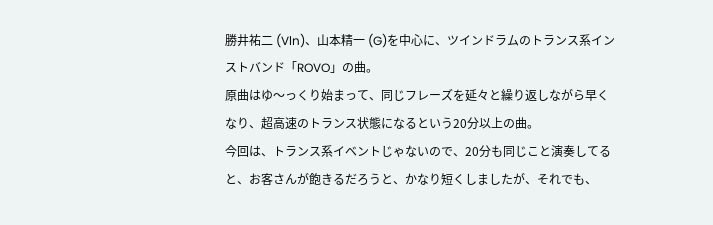勝井祐二 (Vln)、山本精一 (G)を中心に、ツインドラムのトランス系インストバンド「ROVO」の曲。
原曲はゆ〜っくり始まって、同じフレーズを延々と繰り返しながら早くなり、超高速のトランス状態になるという20分以上の曲。
今回は、トランス系イベントじゃないので、20分も同じこと演奏してると、お客さんが飽きるだろうと、かなり短くしましたが、それでも、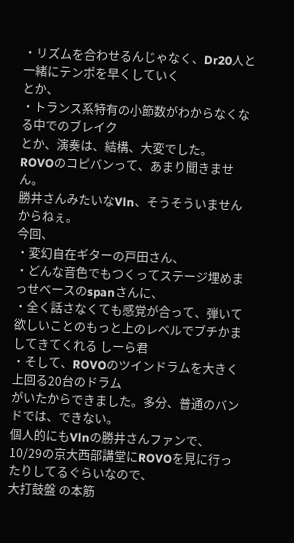・リズムを合わせるんじゃなく、Dr20人と一緒にテンポを早くしていく
とか、
・トランス系特有の小節数がわからなくなる中でのブレイク
とか、演奏は、結構、大変でした。
ROVOのコピバンって、あまり聞きません。
勝井さんみたいなVln、そうそういませんからねぇ。
今回、
・変幻自在ギターの戸田さん、
・どんな音色でもつくってステージ埋めまっせベースのspanさんに、
・全く話さなくても感覚が合って、弾いて欲しいことのもっと上のレベルでブチかましてきてくれる しーら君
・そして、ROVOのツインドラムを大きく上回る20台のドラム
がいたからできました。多分、普通のバンドでは、できない。
個人的にもVlnの勝井さんファンで、
10/29の京大西部講堂にROVOを見に行ったりしてるぐらいなので、
大打鼓盤 の本筋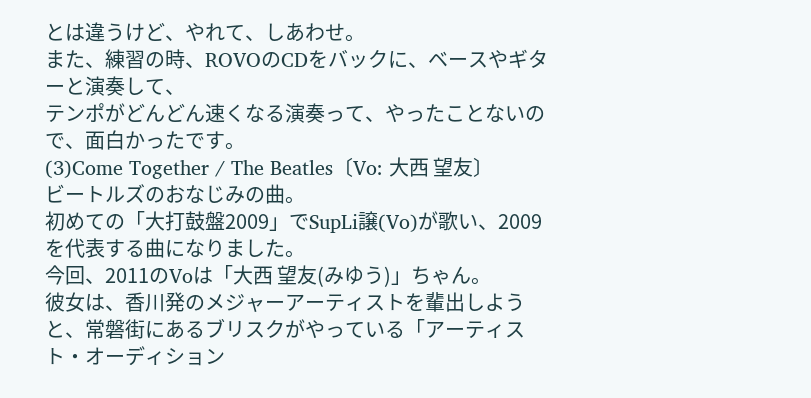とは違うけど、やれて、しあわせ。
また、練習の時、ROVOのCDをバックに、ベースやギターと演奏して、
テンポがどんどん速くなる演奏って、やったことないので、面白かったです。
(3)Come Together / The Beatles〔Vo: 大西 望友〕
ビートルズのおなじみの曲。
初めての「大打鼓盤2009」でSupLi譲(Vo)が歌い、2009を代表する曲になりました。
今回、2011のVoは「大西 望友(みゆう)」ちゃん。
彼女は、香川発のメジャーアーティストを輩出しようと、常磐街にあるブリスクがやっている「アーティスト・オーディション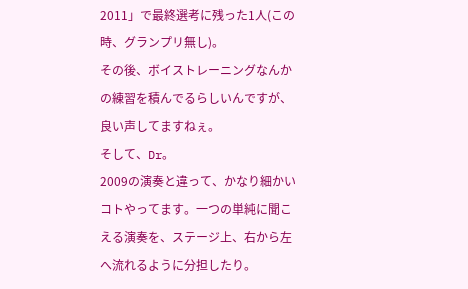2011」で最終選考に残った1人(この時、グランプリ無し)。
その後、ボイストレーニングなんかの練習を積んでるらしいんですが、
良い声してますねぇ。
そして、Dr。
2009の演奏と違って、かなり細かいコトやってます。一つの単純に聞こえる演奏を、ステージ上、右から左へ流れるように分担したり。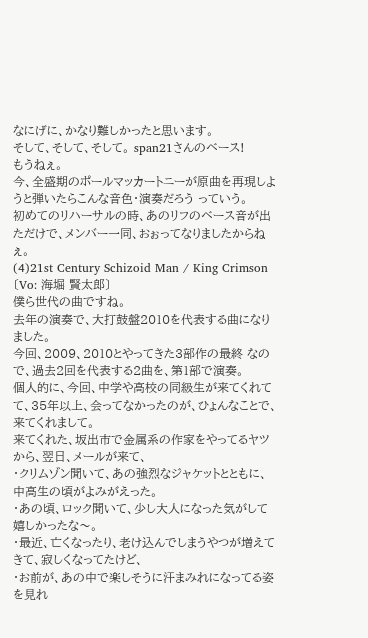なにげに、かなり難しかったと思います。
そして、そして、そして。 span21さんのベース!
もうねぇ。
今、全盛期のポールマッカートニーが原曲を再現しようと弾いたらこんな音色・演奏だろう っていう。
初めてのリハーサルの時、あのリフのベース音が出ただけで、メンバー一同、おぉってなりましたからねぇ。
(4)21st Century Schizoid Man / King Crimson〔Vo: 海堀 賢太郎〕
僕ら世代の曲ですね。
去年の演奏で、大打鼓盤2010を代表する曲になりました。
今回、2009、2010とやってきた3部作の最終 なので、過去2回を代表する2曲を、第1部で演奏。
個人的に、今回、中学や高校の同級生が来てくれてて、35年以上、会ってなかったのが、ひょんなことで、来てくれまして。
来てくれた、坂出市で金属系の作家をやってるヤツから、翌日、メールが来て、
・クリムゾン聞いて、あの強烈なジャケットとともに、中高生の頃がよみがえった。
・あの頃、ロック聞いて、少し大人になった気がして嬉しかったな〜。
・最近、亡くなったり、老け込んでしまうやつが増えてきて、寂しくなってたけど、
・お前が、あの中で楽しそうに汗まみれになってる姿を見れ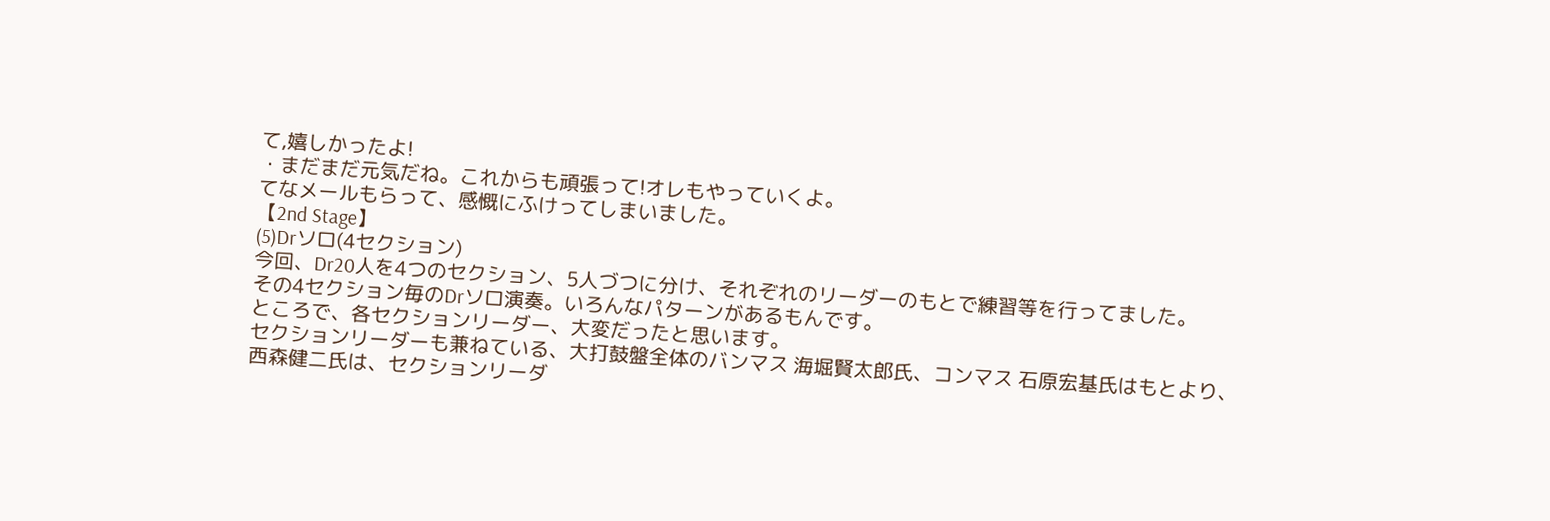て,嬉しかったよ!
・まだまだ元気だね。これからも頑張って!オレもやっていくよ。
てなメールもらって、感慨にふけってしまいました。
【2nd Stage】
(5)Drソロ(4セクション)
今回、Dr20人を4つのセクション、5人づつに分け、それぞれのリーダーのもとで練習等を行ってました。
その4セクション毎のDrソロ演奏。いろんなパターンがあるもんです。
ところで、各セクションリーダー、大変だったと思います。
セクションリーダーも兼ねている、大打鼓盤全体のバンマス 海堀賢太郎氏、コンマス 石原宏基氏はもとより、
西森健二氏は、セクションリーダ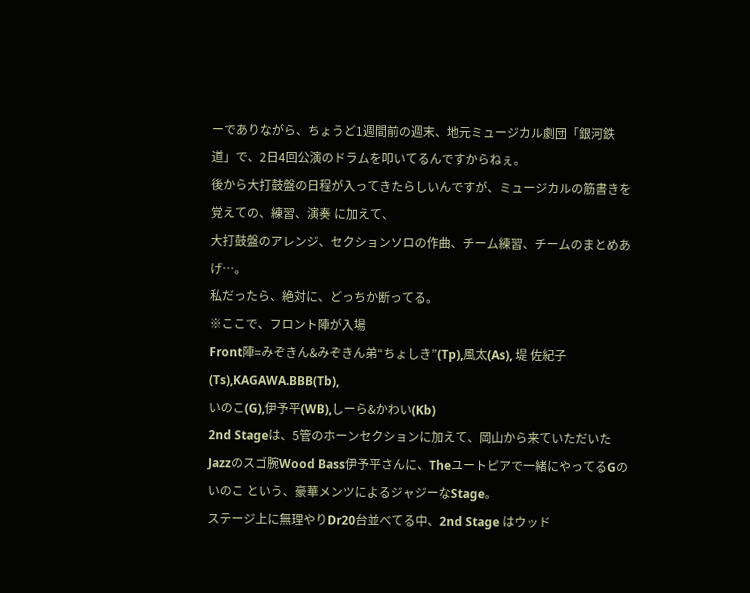ーでありながら、ちょうど1週間前の週末、地元ミュージカル劇団「銀河鉄道」で、2日4回公演のドラムを叩いてるんですからねぇ。
後から大打鼓盤の日程が入ってきたらしいんですが、ミュージカルの筋書きを覚えての、練習、演奏 に加えて、
大打鼓盤のアレンジ、セクションソロの作曲、チーム練習、チームのまとめあげ…。
私だったら、絶対に、どっちか断ってる。
※ここで、フロント陣が入場
Front陣=みぞきん&みぞきん弟“ちょしき”(Tp),風太(As), 堤 佐紀子(Ts),KAGAWA.BBB(Tb),
いのこ(G),伊予平(WB),しーら&かわい(Kb)
2nd Stageは、5管のホーンセクションに加えて、岡山から来ていただいたJazzのスゴ腕Wood Bass伊予平さんに、Theユートピアで一緒にやってるGの いのこ という、豪華メンツによるジャジーなStage。
ステージ上に無理やりDr20台並べてる中、2nd Stage はウッド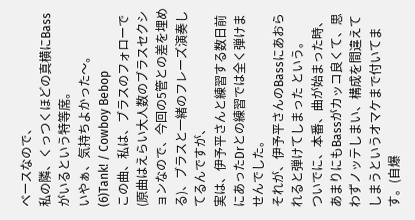ベースなので、
私の隣、くっつくほどの真横にBassがいるという特等席。
いやぁ、気持ちよかった〜。
(6)Tank! / Cowboy Bebop
この曲、私は、ブラスのフォローで (原曲はえらい大人数のブラスセクションなので、今回の5管との差を埋める)、ブラスと一緒のフレーズ演奏してるんですが、
実は、伊予平さんと練習する数日前にあったDrとの練習では全く弾けませんでした。
それが、伊予平さんのBassにあおられると弾けてしまった という。
ついでに、本番、曲が始まった時、あまりにもBassがカッコ良くて、思わずノッテしまい、構成を間違えてしまうというオマケまで付いてます。(自爆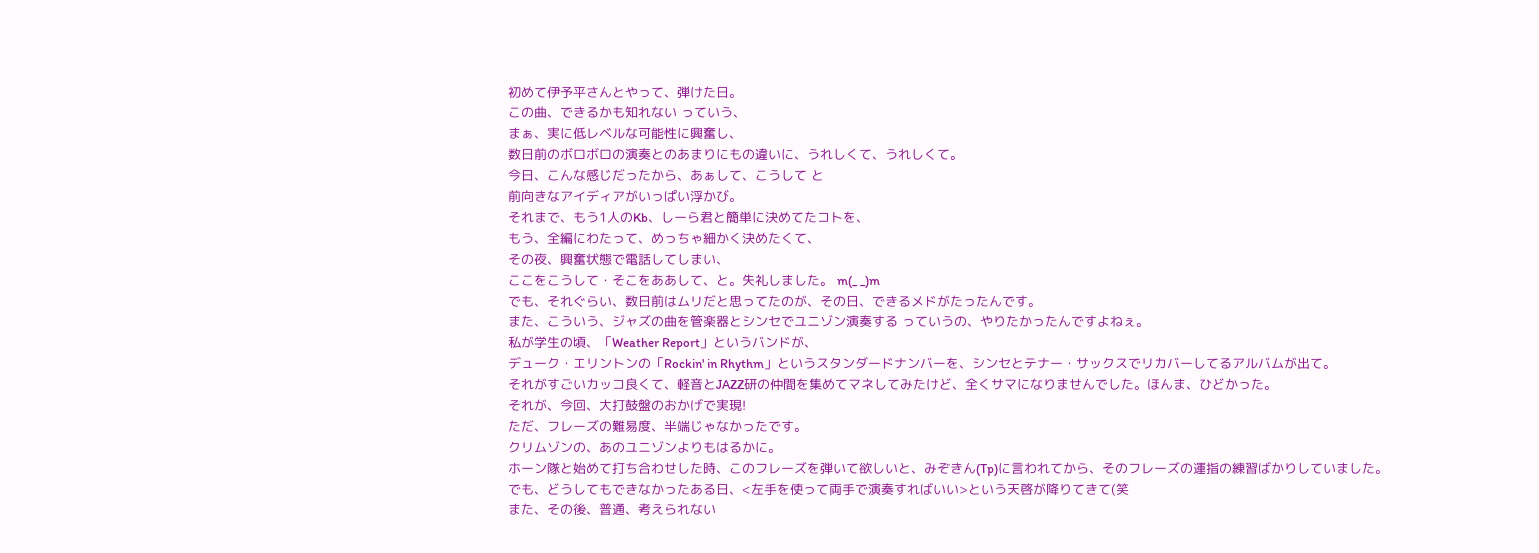初めて伊予平さんとやって、弾けた日。
この曲、できるかも知れない っていう、
まぁ、実に低レベルな可能性に興奮し、
数日前のボロボロの演奏とのあまりにもの違いに、うれしくて、うれしくて。
今日、こんな感じだったから、あぁして、こうして と
前向きなアイディアがいっぱい浮かび。
それまで、もう1人のKb、しーら君と簡単に決めてたコトを、
もう、全編にわたって、めっちゃ細かく決めたくて、
その夜、興奮状態で電話してしまい、
ここをこうして・そこをああして、と。失礼しました。 m(_ _)m
でも、それぐらい、数日前はムリだと思ってたのが、その日、できるメドがたったんです。
また、こういう、ジャズの曲を管楽器とシンセでユニゾン演奏する っていうの、やりたかったんですよねぇ。
私が学生の頃、「Weather Report」というバンドが、
デューク・エリントンの「Rockin' in Rhythm」というスタンダードナンバーを、シンセとテナー・サックスでリカバーしてるアルバムが出て。
それがすごいカッコ良くて、軽音とJAZZ研の仲間を集めてマネしてみたけど、全くサマになりませんでした。ほんま、ひどかった。
それが、今回、大打鼓盤のおかげで実現!
ただ、フレーズの難易度、半端じゃなかったです。
クリムゾンの、あのユニゾンよりもはるかに。
ホーン隊と始めて打ち合わせした時、このフレーズを弾いて欲しいと、みぞきん(Tp)に言われてから、そのフレーズの運指の練習ばかりしていました。
でも、どうしてもできなかったある日、<左手を使って両手で演奏すればいい>という天啓が降りてきて(笑
また、その後、普通、考えられない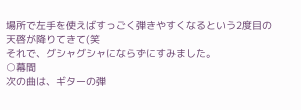場所で左手を使えばすっごく弾きやすくなるという2度目の天啓が降りてきて(笑
それで、グシャグシャにならずにすみました。
○幕間
次の曲は、ギターの弾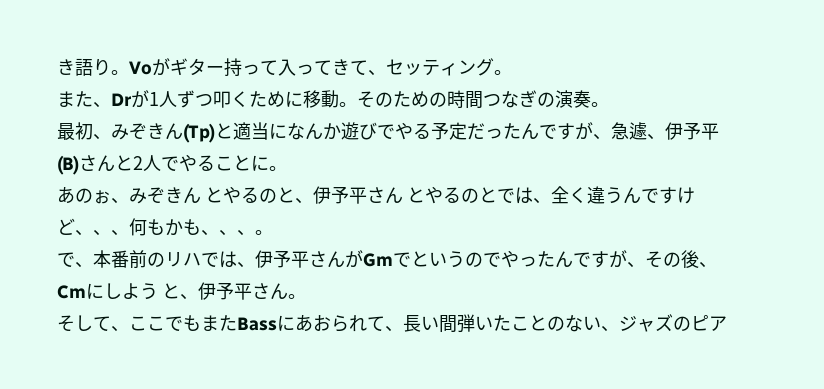き語り。Voがギター持って入ってきて、セッティング。
また、Drが1人ずつ叩くために移動。そのための時間つなぎの演奏。
最初、みぞきん(Tp)と適当になんか遊びでやる予定だったんですが、急遽、伊予平(B)さんと2人でやることに。
あのぉ、みぞきん とやるのと、伊予平さん とやるのとでは、全く違うんですけど、、、何もかも、、、。
で、本番前のリハでは、伊予平さんがGmでというのでやったんですが、その後、Cmにしよう と、伊予平さん。
そして、ここでもまたBassにあおられて、長い間弾いたことのない、ジャズのピア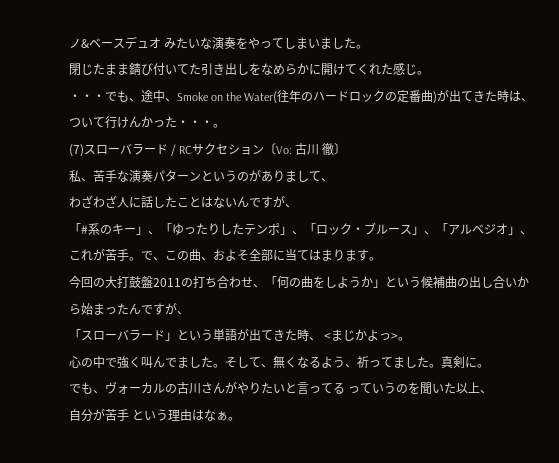ノ&ベースデュオ みたいな演奏をやってしまいました。
閉じたまま錆び付いてた引き出しをなめらかに開けてくれた感じ。
・・・でも、途中、Smoke on the Water(往年のハードロックの定番曲)が出てきた時は、ついて行けんかった・・・。
(7)スローバラード / RCサクセション〔Vo: 古川 徹〕
私、苦手な演奏パターンというのがありまして、
わざわざ人に話したことはないんですが、
「#系のキー」、「ゆったりしたテンポ」、「ロック・ブルース」、「アルベジオ」、
これが苦手。で、この曲、およそ全部に当てはまります。
今回の大打鼓盤2011の打ち合わせ、「何の曲をしようか」という候補曲の出し合いから始まったんですが、
「スローバラード」という単語が出てきた時、 <まじかよっ>。
心の中で強く叫んでました。そして、無くなるよう、祈ってました。真剣に。
でも、ヴォーカルの古川さんがやりたいと言ってる っていうのを聞いた以上、
自分が苦手 という理由はなぁ。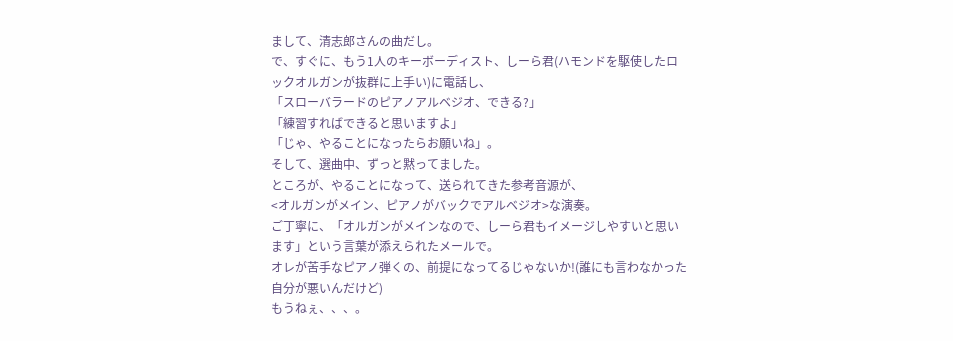まして、清志郎さんの曲だし。
で、すぐに、もう1人のキーボーディスト、しーら君(ハモンドを駆使したロックオルガンが抜群に上手い)に電話し、
「スローバラードのピアノアルベジオ、できる?」
「練習すればできると思いますよ」
「じゃ、やることになったらお願いね」。
そして、選曲中、ずっと黙ってました。
ところが、やることになって、送られてきた参考音源が、
<オルガンがメイン、ピアノがバックでアルベジオ>な演奏。
ご丁寧に、「オルガンがメインなので、しーら君もイメージしやすいと思います」という言葉が添えられたメールで。
オレが苦手なピアノ弾くの、前提になってるじゃないか!(誰にも言わなかった自分が悪いんだけど)
もうねぇ、、、。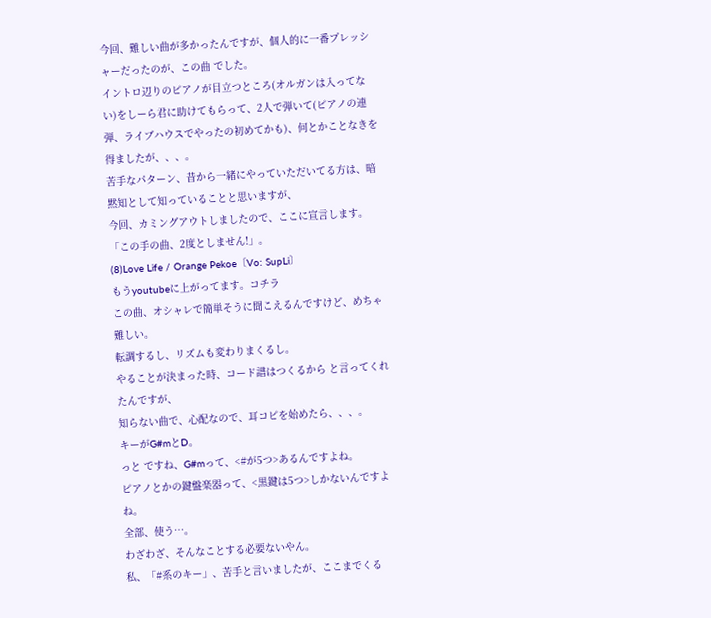今回、難しい曲が多かったんですが、個人的に一番プレッシャーだったのが、この曲 でした。
イントロ辺りのピアノが目立つところ(オルガンは入ってない)をしーら君に助けてもらって、2人で弾いて(ピアノの連弾、ライブハウスでやったの初めてかも)、何とかことなきを得ましたが、、、。
苦手なパターン、昔から一緒にやっていただいてる方は、暗黙知として知っていることと思いますが、
今回、カミングアウトしましたので、ここに宣言します。
「この手の曲、2度としません!」。
(8)Love Life / Orange Pekoe〔Vo: SupLi〕
もうyoutubeに上がってます。コチラ
この曲、オシャレで簡単そうに聞こえるんですけど、めちゃ難しい。
転調するし、リズムも変わりまくるし。
やることが決まった時、コード譜はつくるから と言ってくれたんですが、
知らない曲で、心配なので、耳コピを始めたら、、、。
キーがG#mとD。
っと ですね、G#mって、<#が5つ>あるんですよね。
ピアノとかの鍵盤楽器って、<黒鍵は5つ>しかないんですよね。
全部、使う…。
わざわざ、そんなことする必要ないやん。
私、「#系のキー」、苦手と言いましたが、ここまでくる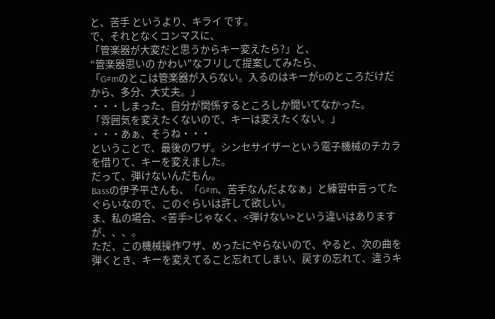と、苦手 というより、キライ です。
で、それとなくコンマスに、
「管楽器が大変だと思うからキー変えたら?」と、
“管楽器思いの かわい”なフリして提案してみたら、
「G#mのとこは管楽器が入らない。入るのはキーがDのところだけだから、多分、大丈夫。」
・・・しまった、自分が関係するところしか聞いてなかった。
「雰囲気を変えたくないので、キーは変えたくない。」
・・・あぁ、そうね・・・
ということで、最後のワザ。シンセサイザーという電子機械のチカラを借りて、キーを変えました。
だって、弾けないんだもん。
Bassの伊予平さんも、「G#m、苦手なんだよなぁ」と練習中言ってたぐらいなので、このぐらいは許して欲しい。
ま、私の場合、<苦手>じゃなく、<弾けない>という違いはありますが、、、。
ただ、この機械操作ワザ、めったにやらないので、やると、次の曲を弾くとき、キーを変えてること忘れてしまい、戻すの忘れて、違うキ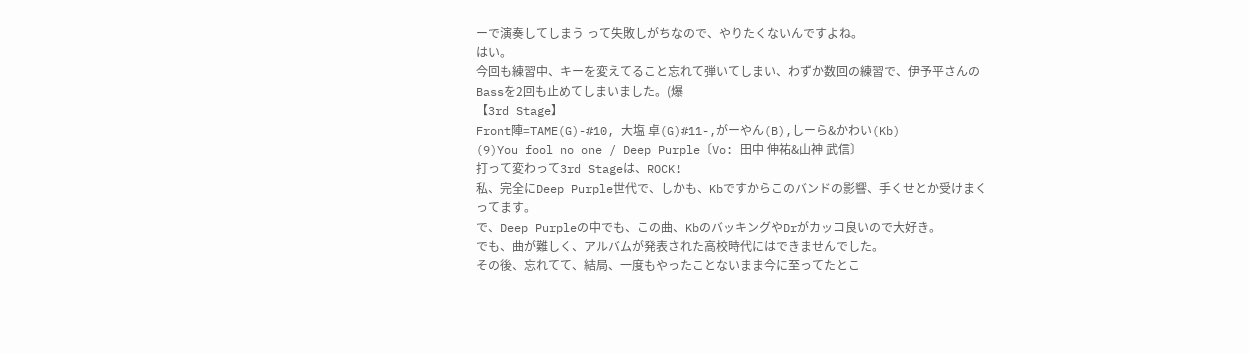ーで演奏してしまう って失敗しがちなので、やりたくないんですよね。
はい。
今回も練習中、キーを変えてること忘れて弾いてしまい、わずか数回の練習で、伊予平さんのBassを2回も止めてしまいました。(爆
【3rd Stage】
Front陣=TAME(G)-#10, 大塩 卓(G)#11-,がーやん(B),しーら&かわい(Kb)
(9)You fool no one / Deep Purple〔Vo: 田中 伸祐&山神 武信〕
打って変わって3rd Stageは、ROCK!
私、完全にDeep Purple世代で、しかも、Kbですからこのバンドの影響、手くせとか受けまくってます。
で、Deep Purpleの中でも、この曲、KbのバッキングやDrがカッコ良いので大好き。
でも、曲が難しく、アルバムが発表された高校時代にはできませんでした。
その後、忘れてて、結局、一度もやったことないまま今に至ってたとこ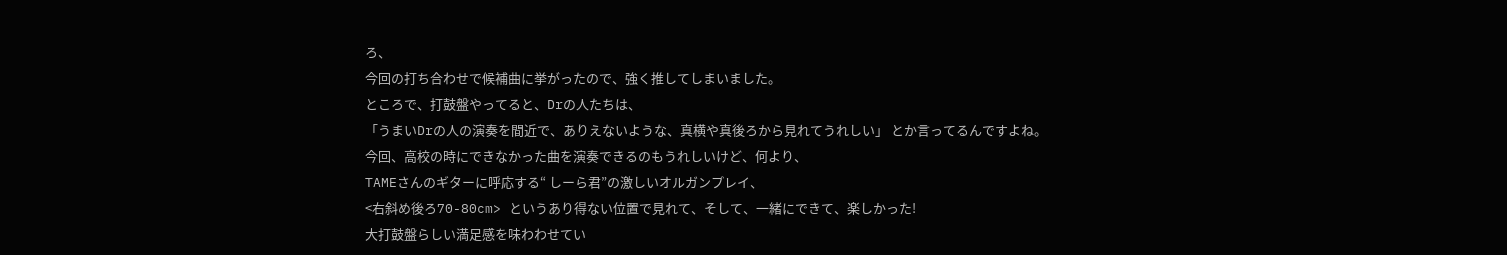ろ、
今回の打ち合わせで候補曲に挙がったので、強く推してしまいました。
ところで、打鼓盤やってると、Drの人たちは、
「うまいDrの人の演奏を間近で、ありえないような、真横や真後ろから見れてうれしい」 とか言ってるんですよね。
今回、高校の時にできなかった曲を演奏できるのもうれしいけど、何より、
TAMEさんのギターに呼応する“ しーら君”の激しいオルガンプレイ、
<右斜め後ろ70-80cm> というあり得ない位置で見れて、そして、一緒にできて、楽しかった!
大打鼓盤らしい満足感を味わわせてい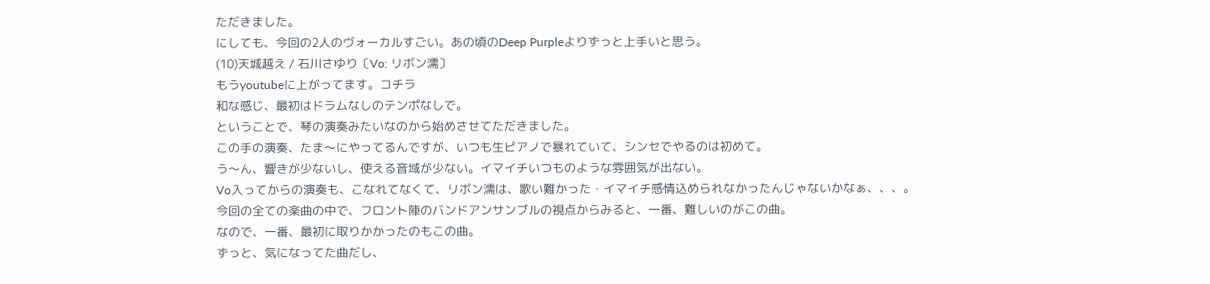ただきました。
にしても、今回の2人のヴォーカルすごい。あの頃のDeep Purpleよりずっと上手いと思う。
(10)天城越え / 石川さゆり〔Vo: リボン濡〕
もうyoutubeに上がってます。コチラ
和な感じ、最初はドラムなしのテンポなしで。
ということで、琴の演奏みたいなのから始めさせてただきました。
この手の演奏、たま〜にやってるんですが、いつも生ピアノで暴れていて、シンセでやるのは初めて。
う〜ん、響きが少ないし、使える音域が少ない。イマイチいつものような雰囲気が出ない。
Vo入ってからの演奏も、こなれてなくて、リボン濡は、歌い難かった・イマイチ感情込められなかったんじゃないかなぁ、、、。
今回の全ての楽曲の中で、フロント陣のバンドアンサンブルの視点からみると、一番、難しいのがこの曲。
なので、一番、最初に取りかかったのもこの曲。
ずっと、気になってた曲だし、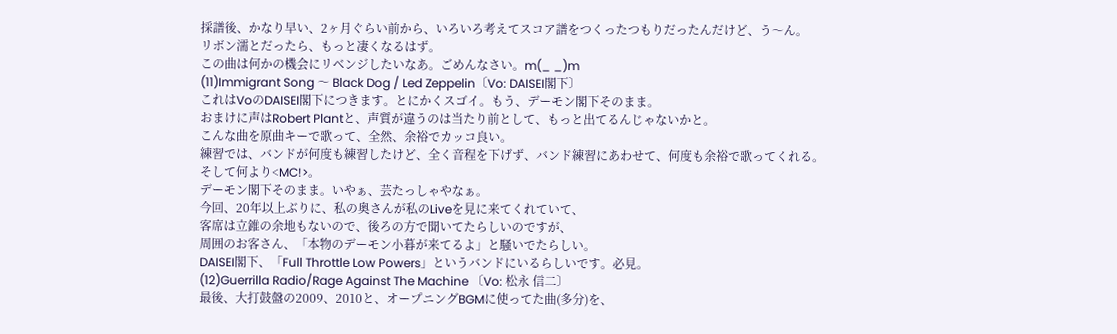採譜後、かなり早い、2ヶ月ぐらい前から、いろいろ考えてスコア譜をつくったつもりだったんだけど、う〜ん。
リボン濡とだったら、もっと凄くなるはず。
この曲は何かの機会にリベンジしたいなあ。ごめんなさい。m(_ _)m
(11)Immigrant Song 〜 Black Dog / Led Zeppelin〔Vo: DAISEI閣下〕
これはVoのDAISEI閣下につきます。とにかくスゴイ。もう、デーモン閣下そのまま。
おまけに声はRobert Plantと、声質が違うのは当たり前として、もっと出てるんじゃないかと。
こんな曲を原曲キーで歌って、全然、余裕でカッコ良い。
練習では、バンドが何度も練習したけど、全く音程を下げず、バンド練習にあわせて、何度も余裕で歌ってくれる。
そして何より<MC!>。
デーモン閣下そのまま。いやぁ、芸たっしゃやなぁ。
今回、20年以上ぶりに、私の奥さんが私のLiveを見に来てくれていて、
客席は立錐の余地もないので、後ろの方で聞いてたらしいのですが、
周囲のお客さん、「本物のデーモン小暮が来てるよ」と騒いでたらしい。
DAISEI閣下、「Full Throttle Low Powers」というバンドにいるらしいです。必見。
(12)Guerrilla Radio/Rage Against The Machine 〔Vo: 松永 信二〕
最後、大打鼓盤の2009、2010と、オープニングBGMに使ってた曲(多分)を、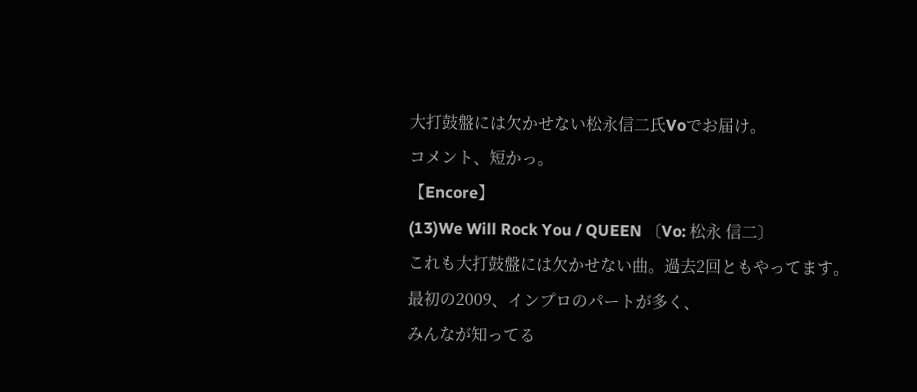大打鼓盤には欠かせない松永信二氏Voでお届け。
コメント、短かっ。
【Encore】
(13)We Will Rock You / QUEEN 〔Vo: 松永 信二〕
これも大打鼓盤には欠かせない曲。過去2回ともやってます。
最初の2009、インプロのパートが多く、
みんなが知ってる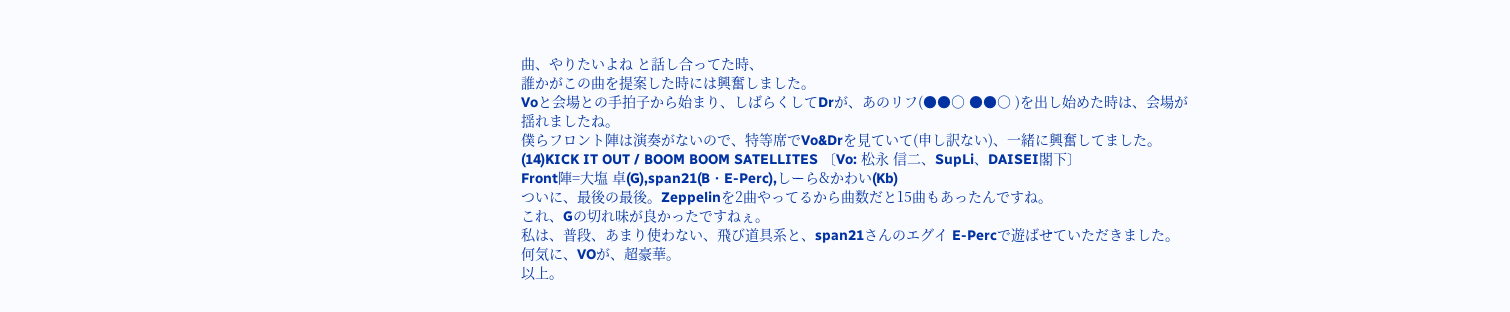曲、やりたいよね と話し合ってた時、
誰かがこの曲を提案した時には興奮しました。
Voと会場との手拍子から始まり、しばらくしてDrが、あのリフ(●●○ ●●○ )を出し始めた時は、会場が揺れましたね。
僕らフロント陣は演奏がないので、特等席でVo&Drを見ていて(申し訳ない)、一緒に興奮してました。
(14)KICK IT OUT / BOOM BOOM SATELLITES 〔Vo: 松永 信二、SupLi、DAISEI閣下〕
Front陣=大塩 卓(G),span21(B・E-Perc),しーら&かわい(Kb)
ついに、最後の最後。Zeppelinを2曲やってるから曲数だと15曲もあったんですね。
これ、Gの切れ味が良かったですねぇ。
私は、普段、あまり使わない、飛び道具系と、span21さんのエグイ E-Percで遊ばせていただきました。
何気に、VOが、超豪華。
以上。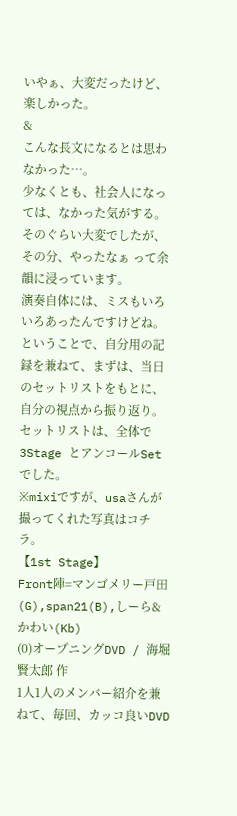いやぁ、大変だったけど、楽しかった。
&
こんな長文になるとは思わなかった…。
少なくとも、社会人になっては、なかった気がする。
そのぐらい大変でしたが、その分、やったなぁ って余韻に浸っています。
演奏自体には、ミスもいろいろあったんですけどね。
ということで、自分用の記録を兼ねて、まずは、当日のセットリストをもとに、自分の視点から振り返り。
セットリストは、全体で 3Stage とアンコールSet でした。
※mixiですが、usaさんが撮ってくれた写真はコチラ。
【1st Stage】
Front陣=マンゴメリー戸田(G),span21(B),しーら&かわい(Kb)
(0)オープニングDVD / 海堀賢太郎 作
1人1人のメンバー紹介を兼ねて、毎回、カッコ良いDVD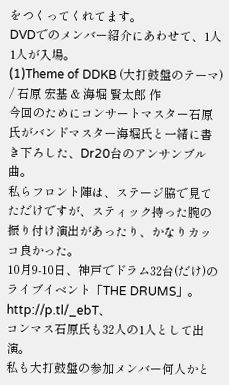をつくってくれてます。
DVDでのメンバー紹介にあわせて、1人1人が入場。
(1)Theme of DDKB (大打鼓盤のテーマ) / 石原 宏基 & 海堀 賢太郎 作
今回のためにコンサートマスター石原氏がバンドマスター海堀氏と一緒に書き下ろした、Dr20台のアンサンブル曲。
私らフロント陣は、ステージ脇で見てただけですが、スティック持った腕の振り付け演出があったり、かなりカッコ良かった。
10月9-10日、神戸でドラム32台(だけ)のライブイベント「THE DRUMS」。http://p.tl/_ebT、
コンマス石原氏も32人の1人として出演。
私も大打鼓盤の参加メンバー何人かと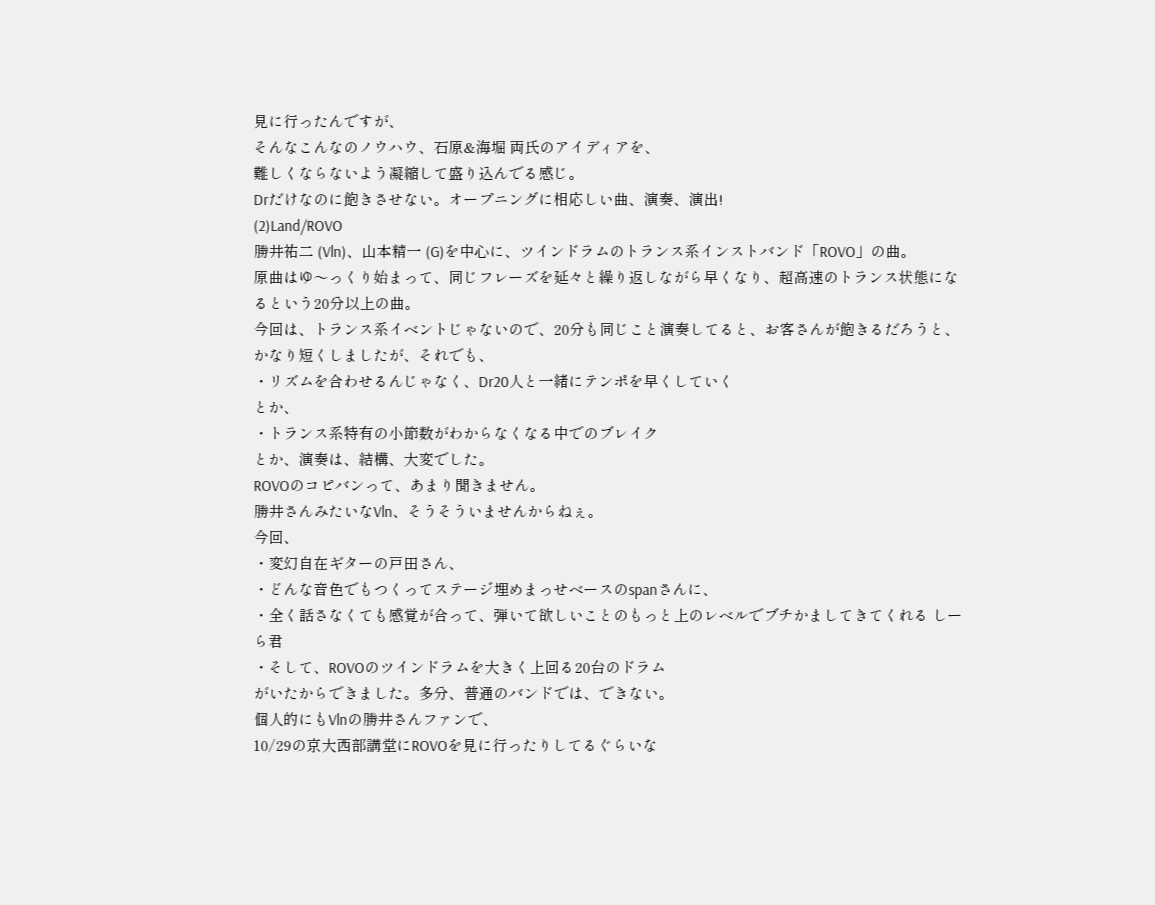見に行ったんですが、
そんなこんなのノウハウ、石原&海堀 両氏のアイディアを、
難しくならないよう凝縮して盛り込んでる感じ。
Drだけなのに飽きさせない。オープニングに相応しい曲、演奏、演出!
(2)Land/ROVO
勝井祐二 (Vln)、山本精一 (G)を中心に、ツインドラムのトランス系インストバンド「ROVO」の曲。
原曲はゆ〜っくり始まって、同じフレーズを延々と繰り返しながら早くなり、超高速のトランス状態になるという20分以上の曲。
今回は、トランス系イベントじゃないので、20分も同じこと演奏してると、お客さんが飽きるだろうと、かなり短くしましたが、それでも、
・リズムを合わせるんじゃなく、Dr20人と一緒にテンポを早くしていく
とか、
・トランス系特有の小節数がわからなくなる中でのブレイク
とか、演奏は、結構、大変でした。
ROVOのコピバンって、あまり聞きません。
勝井さんみたいなVln、そうそういませんからねぇ。
今回、
・変幻自在ギターの戸田さん、
・どんな音色でもつくってステージ埋めまっせベースのspanさんに、
・全く話さなくても感覚が合って、弾いて欲しいことのもっと上のレベルでブチかましてきてくれる しーら君
・そして、ROVOのツインドラムを大きく上回る20台のドラム
がいたからできました。多分、普通のバンドでは、できない。
個人的にもVlnの勝井さんファンで、
10/29の京大西部講堂にROVOを見に行ったりしてるぐらいな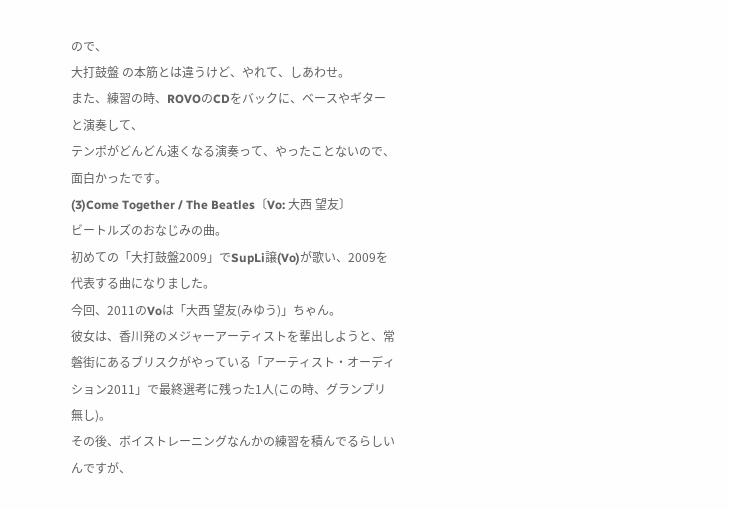ので、
大打鼓盤 の本筋とは違うけど、やれて、しあわせ。
また、練習の時、ROVOのCDをバックに、ベースやギターと演奏して、
テンポがどんどん速くなる演奏って、やったことないので、面白かったです。
(3)Come Together / The Beatles〔Vo: 大西 望友〕
ビートルズのおなじみの曲。
初めての「大打鼓盤2009」でSupLi譲(Vo)が歌い、2009を代表する曲になりました。
今回、2011のVoは「大西 望友(みゆう)」ちゃん。
彼女は、香川発のメジャーアーティストを輩出しようと、常磐街にあるブリスクがやっている「アーティスト・オーディション2011」で最終選考に残った1人(この時、グランプリ無し)。
その後、ボイストレーニングなんかの練習を積んでるらしいんですが、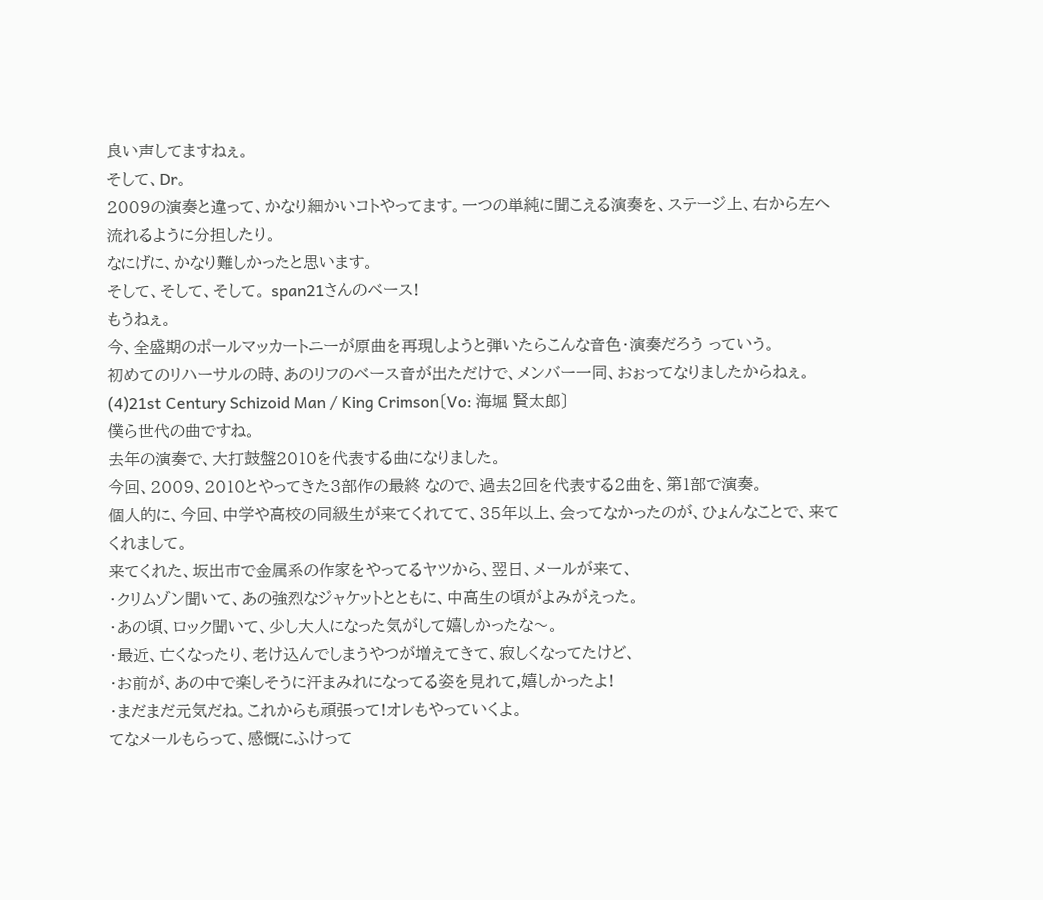良い声してますねぇ。
そして、Dr。
2009の演奏と違って、かなり細かいコトやってます。一つの単純に聞こえる演奏を、ステージ上、右から左へ流れるように分担したり。
なにげに、かなり難しかったと思います。
そして、そして、そして。 span21さんのベース!
もうねぇ。
今、全盛期のポールマッカートニーが原曲を再現しようと弾いたらこんな音色・演奏だろう っていう。
初めてのリハーサルの時、あのリフのベース音が出ただけで、メンバー一同、おぉってなりましたからねぇ。
(4)21st Century Schizoid Man / King Crimson〔Vo: 海堀 賢太郎〕
僕ら世代の曲ですね。
去年の演奏で、大打鼓盤2010を代表する曲になりました。
今回、2009、2010とやってきた3部作の最終 なので、過去2回を代表する2曲を、第1部で演奏。
個人的に、今回、中学や高校の同級生が来てくれてて、35年以上、会ってなかったのが、ひょんなことで、来てくれまして。
来てくれた、坂出市で金属系の作家をやってるヤツから、翌日、メールが来て、
・クリムゾン聞いて、あの強烈なジャケットとともに、中高生の頃がよみがえった。
・あの頃、ロック聞いて、少し大人になった気がして嬉しかったな〜。
・最近、亡くなったり、老け込んでしまうやつが増えてきて、寂しくなってたけど、
・お前が、あの中で楽しそうに汗まみれになってる姿を見れて,嬉しかったよ!
・まだまだ元気だね。これからも頑張って!オレもやっていくよ。
てなメールもらって、感慨にふけって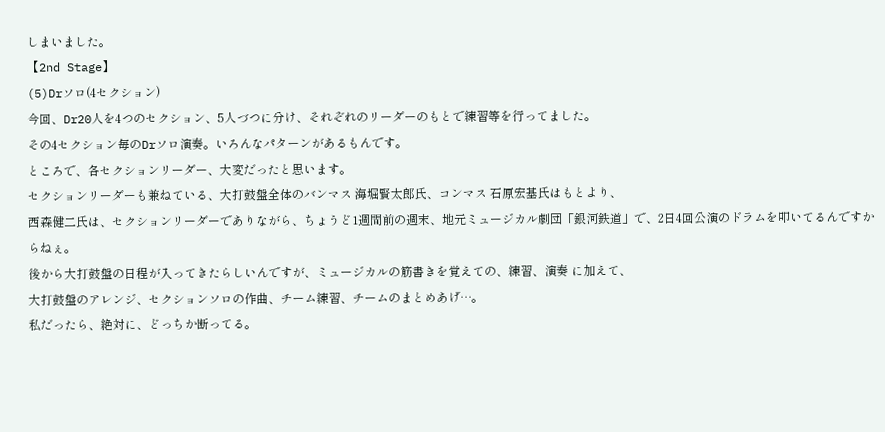しまいました。
【2nd Stage】
(5)Drソロ(4セクション)
今回、Dr20人を4つのセクション、5人づつに分け、それぞれのリーダーのもとで練習等を行ってました。
その4セクション毎のDrソロ演奏。いろんなパターンがあるもんです。
ところで、各セクションリーダー、大変だったと思います。
セクションリーダーも兼ねている、大打鼓盤全体のバンマス 海堀賢太郎氏、コンマス 石原宏基氏はもとより、
西森健二氏は、セクションリーダーでありながら、ちょうど1週間前の週末、地元ミュージカル劇団「銀河鉄道」で、2日4回公演のドラムを叩いてるんですからねぇ。
後から大打鼓盤の日程が入ってきたらしいんですが、ミュージカルの筋書きを覚えての、練習、演奏 に加えて、
大打鼓盤のアレンジ、セクションソロの作曲、チーム練習、チームのまとめあげ…。
私だったら、絶対に、どっちか断ってる。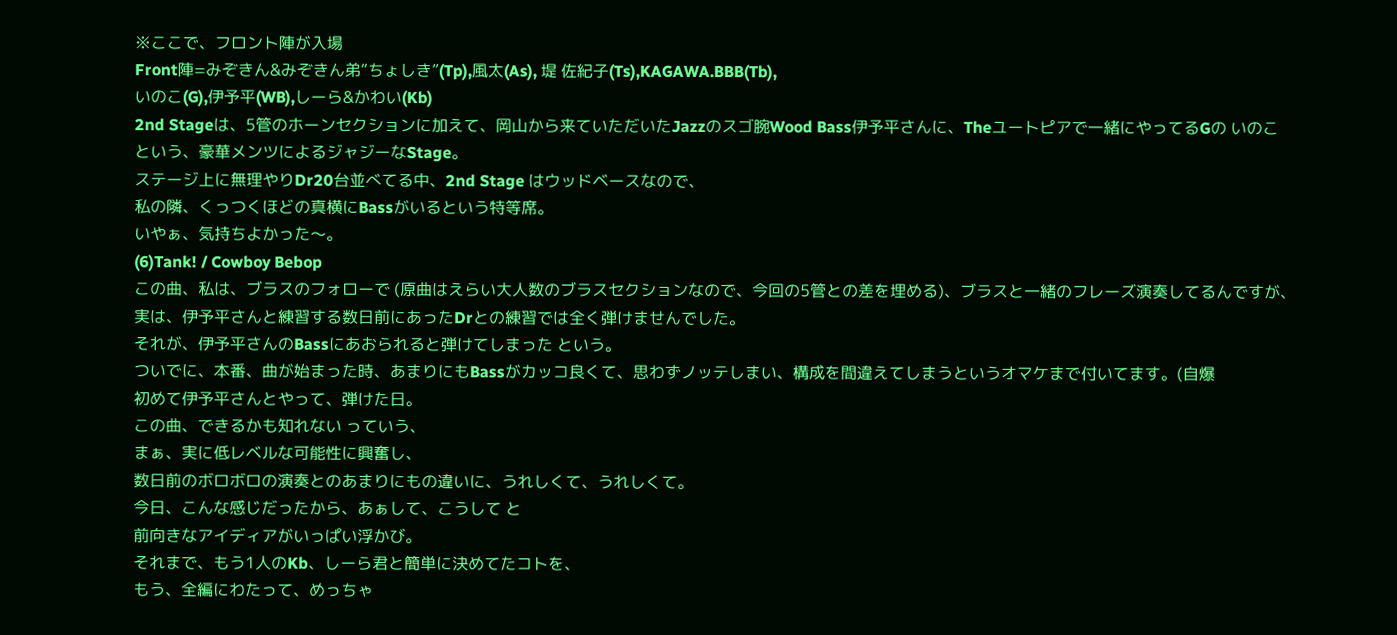※ここで、フロント陣が入場
Front陣=みぞきん&みぞきん弟“ちょしき”(Tp),風太(As), 堤 佐紀子(Ts),KAGAWA.BBB(Tb),
いのこ(G),伊予平(WB),しーら&かわい(Kb)
2nd Stageは、5管のホーンセクションに加えて、岡山から来ていただいたJazzのスゴ腕Wood Bass伊予平さんに、Theユートピアで一緒にやってるGの いのこ という、豪華メンツによるジャジーなStage。
ステージ上に無理やりDr20台並べてる中、2nd Stage はウッドベースなので、
私の隣、くっつくほどの真横にBassがいるという特等席。
いやぁ、気持ちよかった〜。
(6)Tank! / Cowboy Bebop
この曲、私は、ブラスのフォローで (原曲はえらい大人数のブラスセクションなので、今回の5管との差を埋める)、ブラスと一緒のフレーズ演奏してるんですが、
実は、伊予平さんと練習する数日前にあったDrとの練習では全く弾けませんでした。
それが、伊予平さんのBassにあおられると弾けてしまった という。
ついでに、本番、曲が始まった時、あまりにもBassがカッコ良くて、思わずノッテしまい、構成を間違えてしまうというオマケまで付いてます。(自爆
初めて伊予平さんとやって、弾けた日。
この曲、できるかも知れない っていう、
まぁ、実に低レベルな可能性に興奮し、
数日前のボロボロの演奏とのあまりにもの違いに、うれしくて、うれしくて。
今日、こんな感じだったから、あぁして、こうして と
前向きなアイディアがいっぱい浮かび。
それまで、もう1人のKb、しーら君と簡単に決めてたコトを、
もう、全編にわたって、めっちゃ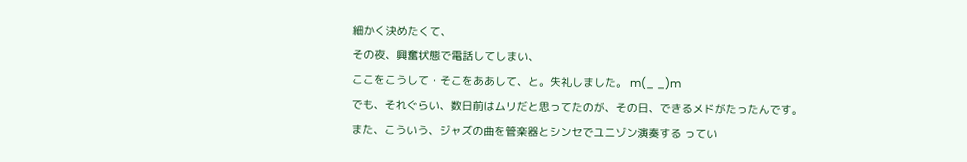細かく決めたくて、
その夜、興奮状態で電話してしまい、
ここをこうして・そこをああして、と。失礼しました。 m(_ _)m
でも、それぐらい、数日前はムリだと思ってたのが、その日、できるメドがたったんです。
また、こういう、ジャズの曲を管楽器とシンセでユニゾン演奏する ってい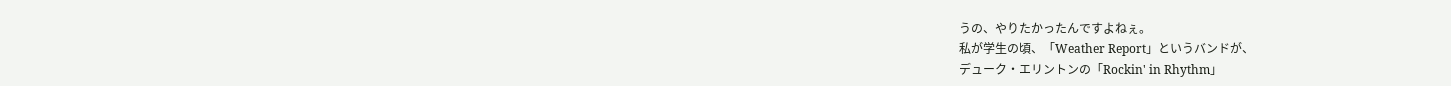うの、やりたかったんですよねぇ。
私が学生の頃、「Weather Report」というバンドが、
デューク・エリントンの「Rockin' in Rhythm」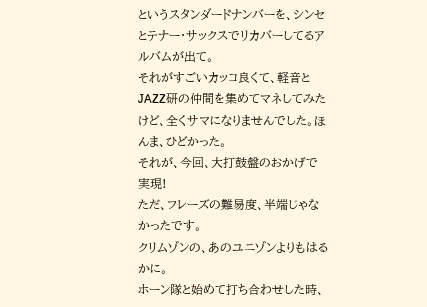というスタンダードナンバーを、シンセとテナー・サックスでリカバーしてるアルバムが出て。
それがすごいカッコ良くて、軽音とJAZZ研の仲間を集めてマネしてみたけど、全くサマになりませんでした。ほんま、ひどかった。
それが、今回、大打鼓盤のおかげで実現!
ただ、フレーズの難易度、半端じゃなかったです。
クリムゾンの、あのユニゾンよりもはるかに。
ホーン隊と始めて打ち合わせした時、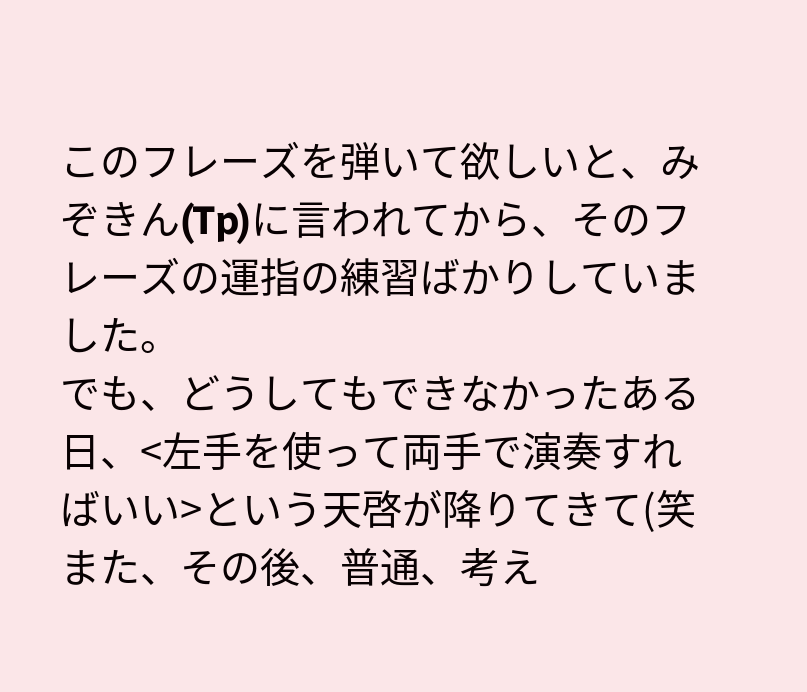このフレーズを弾いて欲しいと、みぞきん(Tp)に言われてから、そのフレーズの運指の練習ばかりしていました。
でも、どうしてもできなかったある日、<左手を使って両手で演奏すればいい>という天啓が降りてきて(笑
また、その後、普通、考え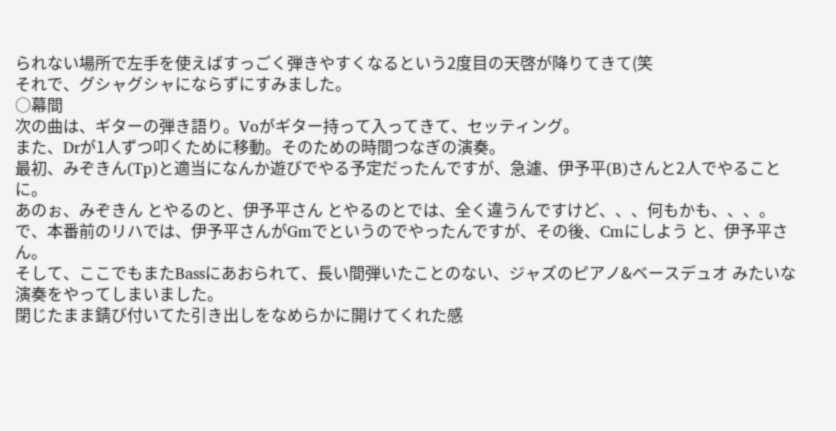られない場所で左手を使えばすっごく弾きやすくなるという2度目の天啓が降りてきて(笑
それで、グシャグシャにならずにすみました。
○幕間
次の曲は、ギターの弾き語り。Voがギター持って入ってきて、セッティング。
また、Drが1人ずつ叩くために移動。そのための時間つなぎの演奏。
最初、みぞきん(Tp)と適当になんか遊びでやる予定だったんですが、急遽、伊予平(B)さんと2人でやることに。
あのぉ、みぞきん とやるのと、伊予平さん とやるのとでは、全く違うんですけど、、、何もかも、、、。
で、本番前のリハでは、伊予平さんがGmでというのでやったんですが、その後、Cmにしよう と、伊予平さん。
そして、ここでもまたBassにあおられて、長い間弾いたことのない、ジャズのピアノ&ベースデュオ みたいな演奏をやってしまいました。
閉じたまま錆び付いてた引き出しをなめらかに開けてくれた感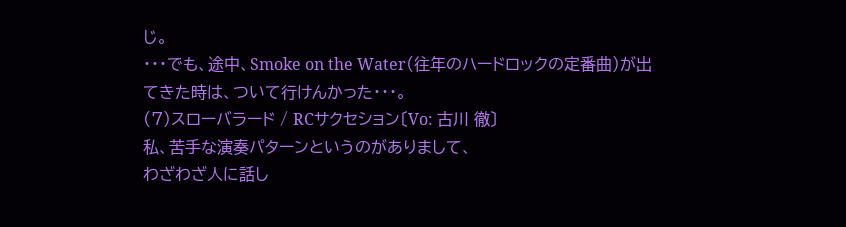じ。
・・・でも、途中、Smoke on the Water(往年のハードロックの定番曲)が出てきた時は、ついて行けんかった・・・。
(7)スローバラード / RCサクセション〔Vo: 古川 徹〕
私、苦手な演奏パターンというのがありまして、
わざわざ人に話し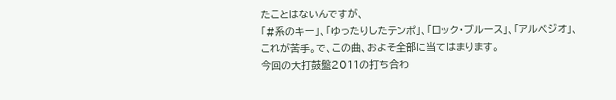たことはないんですが、
「#系のキー」、「ゆったりしたテンポ」、「ロック・ブルース」、「アルベジオ」、
これが苦手。で、この曲、およそ全部に当てはまります。
今回の大打鼓盤2011の打ち合わ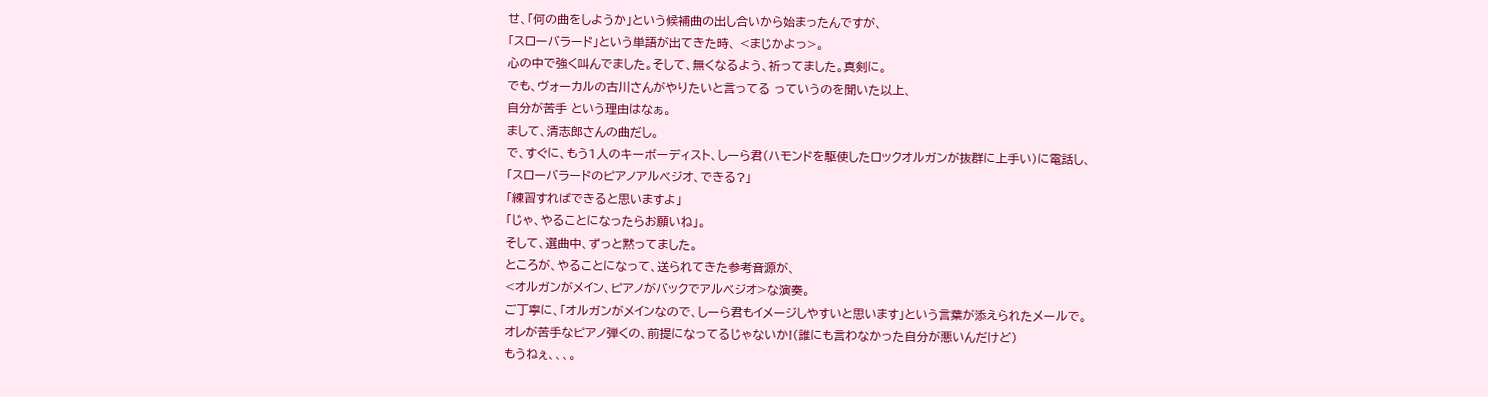せ、「何の曲をしようか」という候補曲の出し合いから始まったんですが、
「スローバラード」という単語が出てきた時、 <まじかよっ>。
心の中で強く叫んでました。そして、無くなるよう、祈ってました。真剣に。
でも、ヴォーカルの古川さんがやりたいと言ってる っていうのを聞いた以上、
自分が苦手 という理由はなぁ。
まして、清志郎さんの曲だし。
で、すぐに、もう1人のキーボーディスト、しーら君(ハモンドを駆使したロックオルガンが抜群に上手い)に電話し、
「スローバラードのピアノアルベジオ、できる?」
「練習すればできると思いますよ」
「じゃ、やることになったらお願いね」。
そして、選曲中、ずっと黙ってました。
ところが、やることになって、送られてきた参考音源が、
<オルガンがメイン、ピアノがバックでアルベジオ>な演奏。
ご丁寧に、「オルガンがメインなので、しーら君もイメージしやすいと思います」という言葉が添えられたメールで。
オレが苦手なピアノ弾くの、前提になってるじゃないか!(誰にも言わなかった自分が悪いんだけど)
もうねぇ、、、。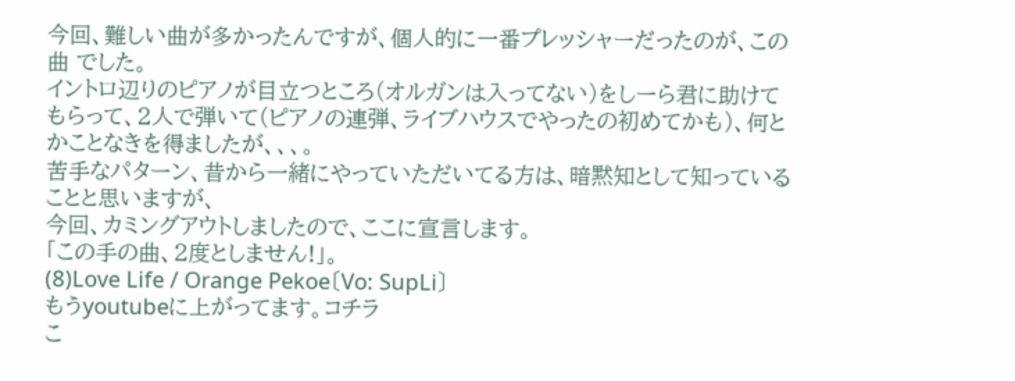今回、難しい曲が多かったんですが、個人的に一番プレッシャーだったのが、この曲 でした。
イントロ辺りのピアノが目立つところ(オルガンは入ってない)をしーら君に助けてもらって、2人で弾いて(ピアノの連弾、ライブハウスでやったの初めてかも)、何とかことなきを得ましたが、、、。
苦手なパターン、昔から一緒にやっていただいてる方は、暗黙知として知っていることと思いますが、
今回、カミングアウトしましたので、ここに宣言します。
「この手の曲、2度としません!」。
(8)Love Life / Orange Pekoe〔Vo: SupLi〕
もうyoutubeに上がってます。コチラ
こ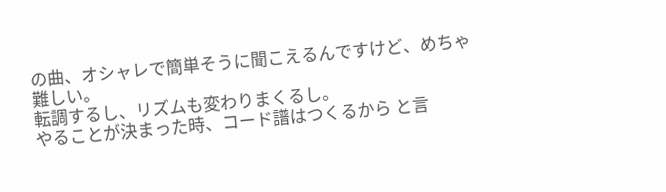の曲、オシャレで簡単そうに聞こえるんですけど、めちゃ難しい。
転調するし、リズムも変わりまくるし。
やることが決まった時、コード譜はつくるから と言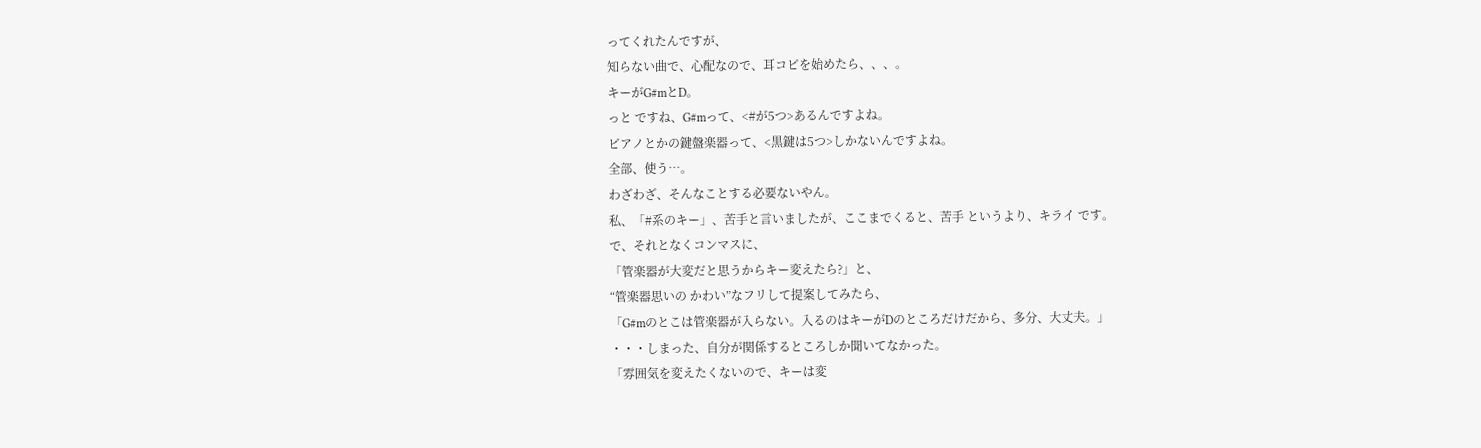ってくれたんですが、
知らない曲で、心配なので、耳コピを始めたら、、、。
キーがG#mとD。
っと ですね、G#mって、<#が5つ>あるんですよね。
ピアノとかの鍵盤楽器って、<黒鍵は5つ>しかないんですよね。
全部、使う…。
わざわざ、そんなことする必要ないやん。
私、「#系のキー」、苦手と言いましたが、ここまでくると、苦手 というより、キライ です。
で、それとなくコンマスに、
「管楽器が大変だと思うからキー変えたら?」と、
“管楽器思いの かわい”なフリして提案してみたら、
「G#mのとこは管楽器が入らない。入るのはキーがDのところだけだから、多分、大丈夫。」
・・・しまった、自分が関係するところしか聞いてなかった。
「雰囲気を変えたくないので、キーは変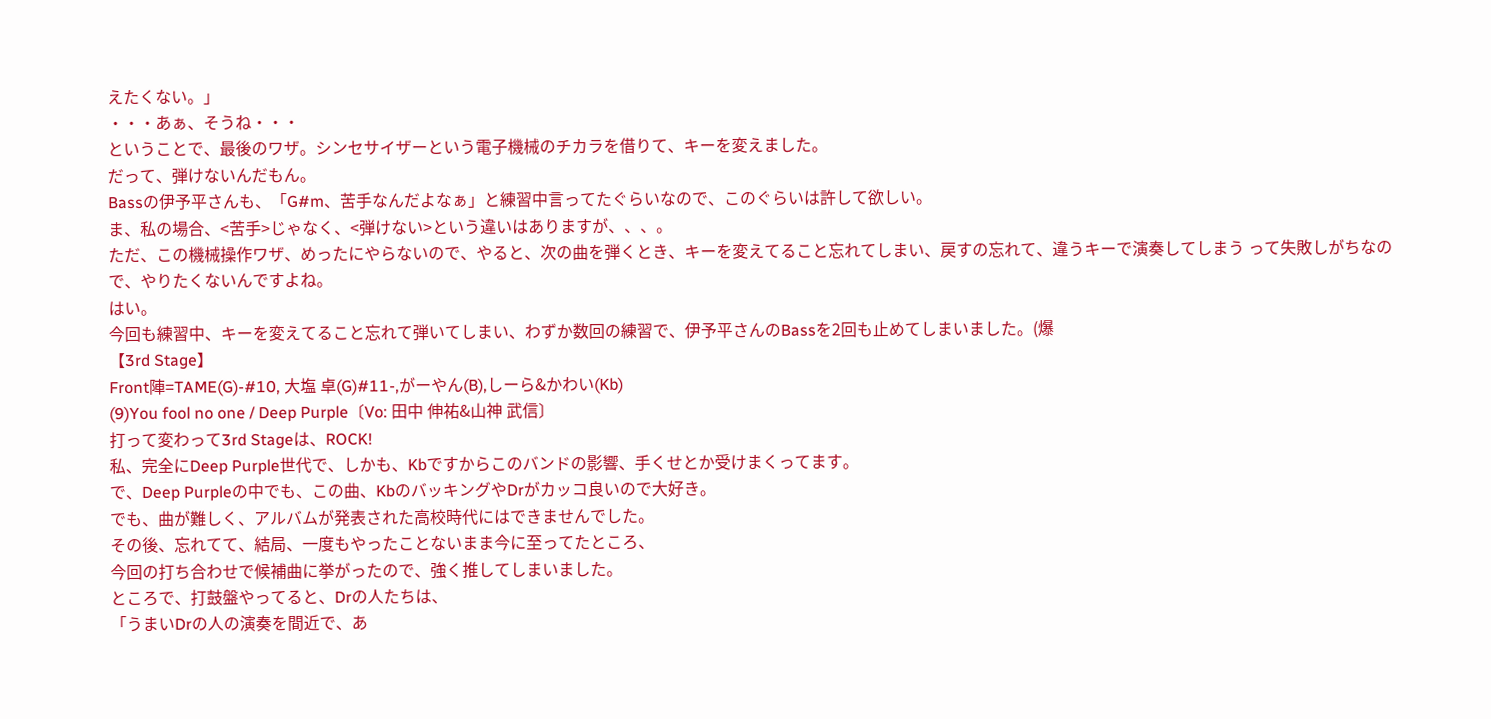えたくない。」
・・・あぁ、そうね・・・
ということで、最後のワザ。シンセサイザーという電子機械のチカラを借りて、キーを変えました。
だって、弾けないんだもん。
Bassの伊予平さんも、「G#m、苦手なんだよなぁ」と練習中言ってたぐらいなので、このぐらいは許して欲しい。
ま、私の場合、<苦手>じゃなく、<弾けない>という違いはありますが、、、。
ただ、この機械操作ワザ、めったにやらないので、やると、次の曲を弾くとき、キーを変えてること忘れてしまい、戻すの忘れて、違うキーで演奏してしまう って失敗しがちなので、やりたくないんですよね。
はい。
今回も練習中、キーを変えてること忘れて弾いてしまい、わずか数回の練習で、伊予平さんのBassを2回も止めてしまいました。(爆
【3rd Stage】
Front陣=TAME(G)-#10, 大塩 卓(G)#11-,がーやん(B),しーら&かわい(Kb)
(9)You fool no one / Deep Purple〔Vo: 田中 伸祐&山神 武信〕
打って変わって3rd Stageは、ROCK!
私、完全にDeep Purple世代で、しかも、Kbですからこのバンドの影響、手くせとか受けまくってます。
で、Deep Purpleの中でも、この曲、KbのバッキングやDrがカッコ良いので大好き。
でも、曲が難しく、アルバムが発表された高校時代にはできませんでした。
その後、忘れてて、結局、一度もやったことないまま今に至ってたところ、
今回の打ち合わせで候補曲に挙がったので、強く推してしまいました。
ところで、打鼓盤やってると、Drの人たちは、
「うまいDrの人の演奏を間近で、あ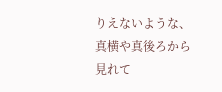りえないような、真横や真後ろから見れて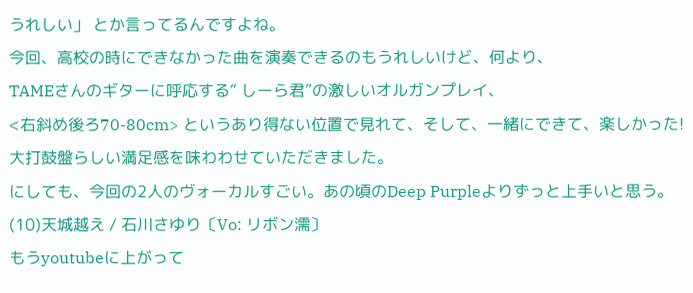うれしい」 とか言ってるんですよね。
今回、高校の時にできなかった曲を演奏できるのもうれしいけど、何より、
TAMEさんのギターに呼応する“ しーら君”の激しいオルガンプレイ、
<右斜め後ろ70-80cm> というあり得ない位置で見れて、そして、一緒にできて、楽しかった!
大打鼓盤らしい満足感を味わわせていただきました。
にしても、今回の2人のヴォーカルすごい。あの頃のDeep Purpleよりずっと上手いと思う。
(10)天城越え / 石川さゆり〔Vo: リボン濡〕
もうyoutubeに上がって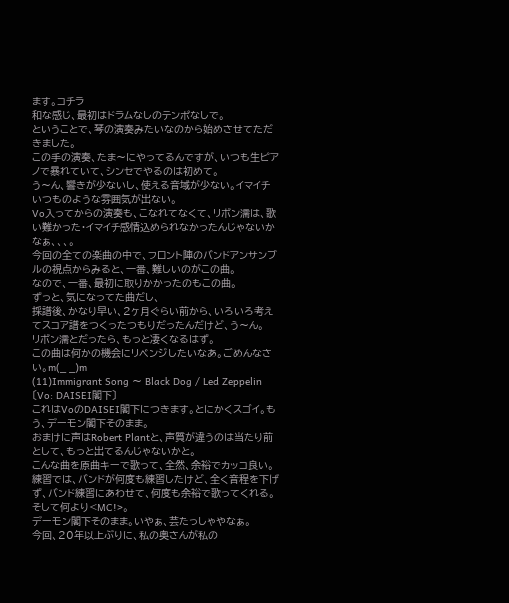ます。コチラ
和な感じ、最初はドラムなしのテンポなしで。
ということで、琴の演奏みたいなのから始めさせてただきました。
この手の演奏、たま〜にやってるんですが、いつも生ピアノで暴れていて、シンセでやるのは初めて。
う〜ん、響きが少ないし、使える音域が少ない。イマイチいつものような雰囲気が出ない。
Vo入ってからの演奏も、こなれてなくて、リボン濡は、歌い難かった・イマイチ感情込められなかったんじゃないかなぁ、、、。
今回の全ての楽曲の中で、フロント陣のバンドアンサンブルの視点からみると、一番、難しいのがこの曲。
なので、一番、最初に取りかかったのもこの曲。
ずっと、気になってた曲だし、
採譜後、かなり早い、2ヶ月ぐらい前から、いろいろ考えてスコア譜をつくったつもりだったんだけど、う〜ん。
リボン濡とだったら、もっと凄くなるはず。
この曲は何かの機会にリベンジしたいなあ。ごめんなさい。m(_ _)m
(11)Immigrant Song 〜 Black Dog / Led Zeppelin〔Vo: DAISEI閣下〕
これはVoのDAISEI閣下につきます。とにかくスゴイ。もう、デーモン閣下そのまま。
おまけに声はRobert Plantと、声質が違うのは当たり前として、もっと出てるんじゃないかと。
こんな曲を原曲キーで歌って、全然、余裕でカッコ良い。
練習では、バンドが何度も練習したけど、全く音程を下げず、バンド練習にあわせて、何度も余裕で歌ってくれる。
そして何より<MC!>。
デーモン閣下そのまま。いやぁ、芸たっしゃやなぁ。
今回、20年以上ぶりに、私の奥さんが私の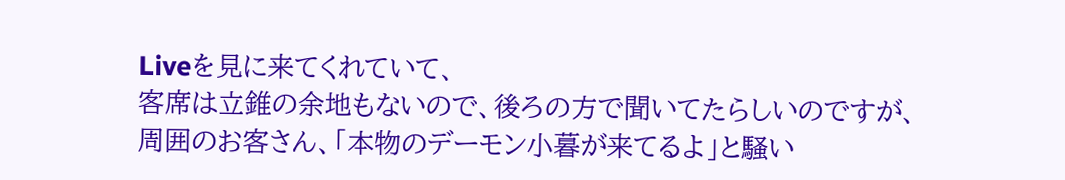Liveを見に来てくれていて、
客席は立錐の余地もないので、後ろの方で聞いてたらしいのですが、
周囲のお客さん、「本物のデーモン小暮が来てるよ」と騒い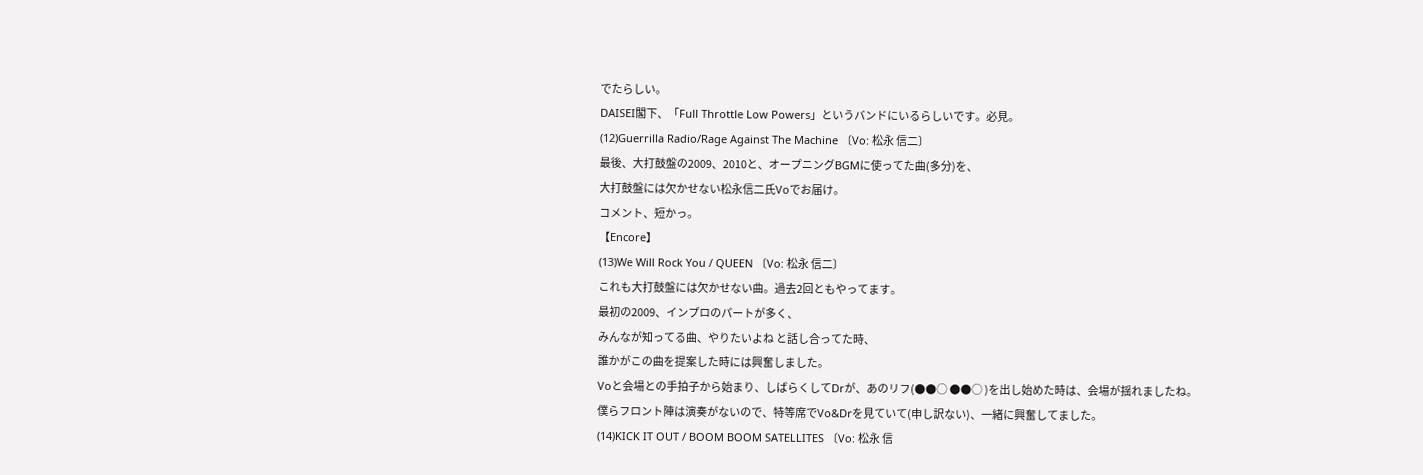でたらしい。
DAISEI閣下、「Full Throttle Low Powers」というバンドにいるらしいです。必見。
(12)Guerrilla Radio/Rage Against The Machine 〔Vo: 松永 信二〕
最後、大打鼓盤の2009、2010と、オープニングBGMに使ってた曲(多分)を、
大打鼓盤には欠かせない松永信二氏Voでお届け。
コメント、短かっ。
【Encore】
(13)We Will Rock You / QUEEN 〔Vo: 松永 信二〕
これも大打鼓盤には欠かせない曲。過去2回ともやってます。
最初の2009、インプロのパートが多く、
みんなが知ってる曲、やりたいよね と話し合ってた時、
誰かがこの曲を提案した時には興奮しました。
Voと会場との手拍子から始まり、しばらくしてDrが、あのリフ(●●○ ●●○ )を出し始めた時は、会場が揺れましたね。
僕らフロント陣は演奏がないので、特等席でVo&Drを見ていて(申し訳ない)、一緒に興奮してました。
(14)KICK IT OUT / BOOM BOOM SATELLITES 〔Vo: 松永 信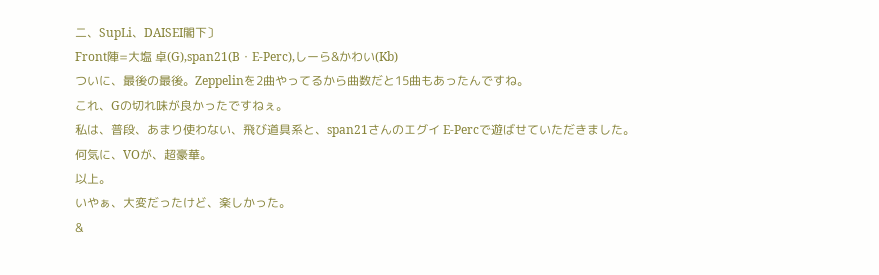二、SupLi、DAISEI閣下〕
Front陣=大塩 卓(G),span21(B・E-Perc),しーら&かわい(Kb)
ついに、最後の最後。Zeppelinを2曲やってるから曲数だと15曲もあったんですね。
これ、Gの切れ味が良かったですねぇ。
私は、普段、あまり使わない、飛び道具系と、span21さんのエグイ E-Percで遊ばせていただきました。
何気に、VOが、超豪華。
以上。
いやぁ、大変だったけど、楽しかった。
&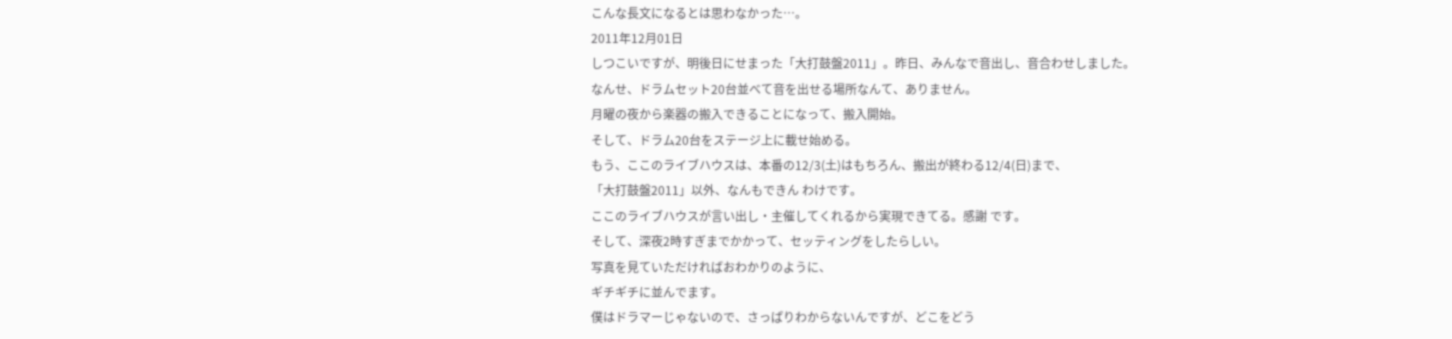こんな長文になるとは思わなかった…。
2011年12月01日
しつこいですが、明後日にせまった「大打鼓盤2011」。昨日、みんなで音出し、音合わせしました。
なんせ、ドラムセット20台並べて音を出せる場所なんて、ありません。
月曜の夜から楽器の搬入できることになって、搬入開始。
そして、ドラム20台をステージ上に載せ始める。
もう、ここのライブハウスは、本番の12/3(土)はもちろん、搬出が終わる12/4(日)まで、
「大打鼓盤2011」以外、なんもできん わけです。
ここのライブハウスが言い出し・主催してくれるから実現できてる。感謝 です。
そして、深夜2時すぎまでかかって、セッティングをしたらしい。
写真を見ていただければおわかりのように、
ギチギチに並んでます。
僕はドラマーじゃないので、さっぱりわからないんですが、どこをどう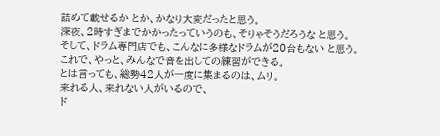詰めて載せるか とか、かなり大変だったと思う。
深夜、2時すぎまでかかったっていうのも、そりゃそうだろうな と思う。
そして、ドラム専門店でも、こんなに多様なドラムが20台もない と思う。
これで、やっと、みんなで音を出しての練習ができる。
とは言っても、総勢42人が一度に集まるのは、ムリ。
来れる人、来れない人がいるので、
ド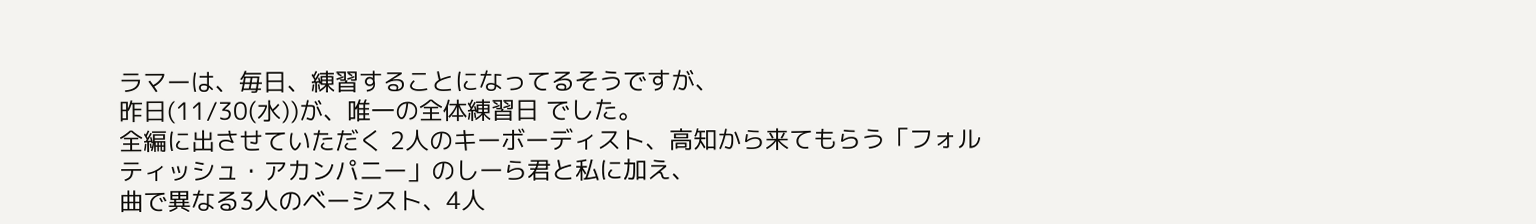ラマーは、毎日、練習することになってるそうですが、
昨日(11/30(水))が、唯一の全体練習日 でした。
全編に出させていただく 2人のキーボーディスト、高知から来てもらう「フォルティッシュ・アカンパニー」のしーら君と私に加え、
曲で異なる3人のベーシスト、4人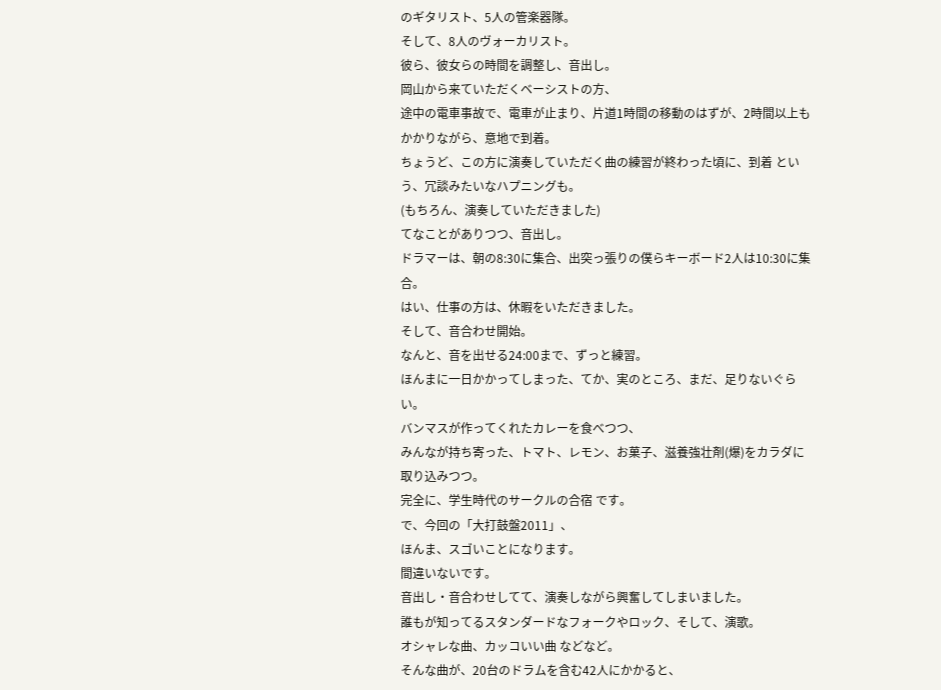のギタリスト、5人の管楽器隊。
そして、8人のヴォーカリスト。
彼ら、彼女らの時間を調整し、音出し。
岡山から来ていただくベーシストの方、
途中の電車事故で、電車が止まり、片道1時間の移動のはずが、2時間以上もかかりながら、意地で到着。
ちょうど、この方に演奏していただく曲の練習が終わった頃に、到着 という、冗談みたいなハプニングも。
(もちろん、演奏していただきました)
てなことがありつつ、音出し。
ドラマーは、朝の8:30に集合、出突っ張りの僕らキーボード2人は10:30に集合。
はい、仕事の方は、休暇をいただきました。
そして、音合わせ開始。
なんと、音を出せる24:00まで、ずっと練習。
ほんまに一日かかってしまった、てか、実のところ、まだ、足りないぐらい。
バンマスが作ってくれたカレーを食べつつ、
みんなが持ち寄った、トマト、レモン、お菓子、滋養強壮剤(爆)をカラダに取り込みつつ。
完全に、学生時代のサークルの合宿 です。
で、今回の「大打鼓盤2011」、
ほんま、スゴいことになります。
間違いないです。
音出し・音合わせしてて、演奏しながら興奮してしまいました。
誰もが知ってるスタンダードなフォークやロック、そして、演歌。
オシャレな曲、カッコいい曲 などなど。
そんな曲が、20台のドラムを含む42人にかかると、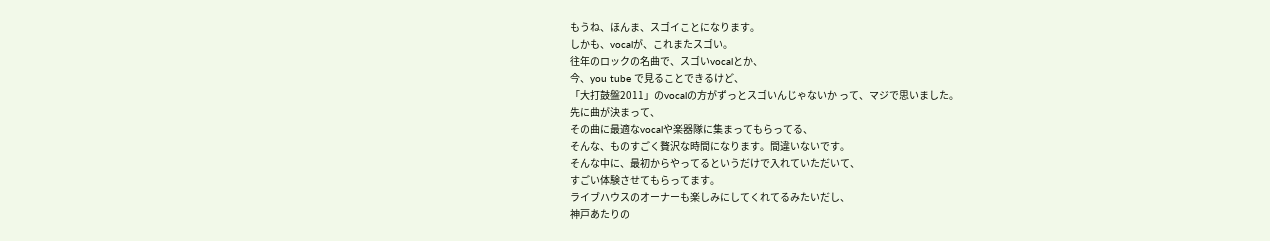もうね、ほんま、スゴイことになります。
しかも、vocalが、これまたスゴい。
往年のロックの名曲で、スゴいvocalとか、
今、you tube で見ることできるけど、
「大打鼓盤2011」のvocalの方がずっとスゴいんじゃないか って、マジで思いました。
先に曲が決まって、
その曲に最適なvocalや楽器隊に集まってもらってる、
そんな、ものすごく贅沢な時間になります。間違いないです。
そんな中に、最初からやってるというだけで入れていただいて、
すごい体験させてもらってます。
ライブハウスのオーナーも楽しみにしてくれてるみたいだし、
神戸あたりの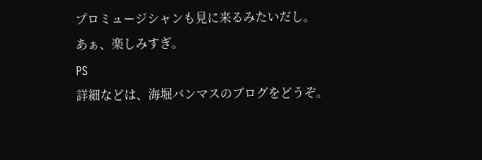プロミュージシャンも見に来るみたいだし。
あぁ、楽しみすぎ。
PS
詳細などは、海堀バンマスのブログをどうぞ。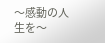〜感動の人生を〜